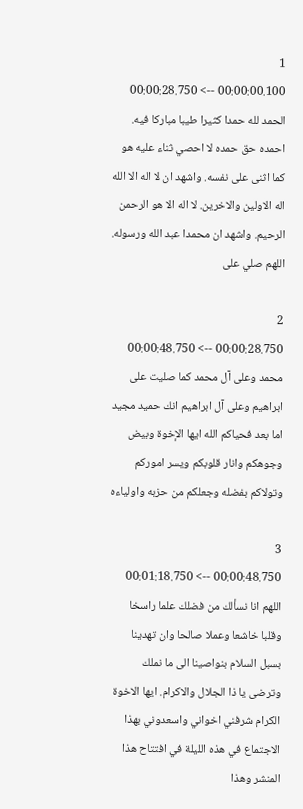1
00:00:00.100 --> 00:00:28.750
الحمد لله حمدا كثيرا طيبا مباركا فيه. احمده حق حمده لا احصي ثناء عليه هو كما اثنى على نفسه. واشهد ان لا اله الا الله اله الاولين والاخرين. لا اله الا هو الرحمن الرحيم. واشهد ان محمدا عبد الله ورسوله. اللهم صلي على

2
00:00:28.750 --> 00:00:48.750
محمد وعلى آل محمد كما صليت على ابراهيم وعلى آل ابراهيم انك حميد مجيد اما بعد فحياكم الله ايها الإخوة وبيض وجوهكم وانار قلوبكم ويسر اموركم وتولاكم بفضله وجعلكم من حزبه واولياءه

3
00:00:48.750 --> 00:01:18.750
اللهم انا نسألك من فضلك علما راسخا وقلبا خاشعا وعملا صالحا وان تهدينا بسبل السلام بنواصينا الى ما نملك وترضى يا ذا الجلال والاكرام. ايها الاخوة الكرام شرفني اخواني واسعدوني بهذا الاجتماع في هذه الليلة في افتتاح هذا المنشر وهذا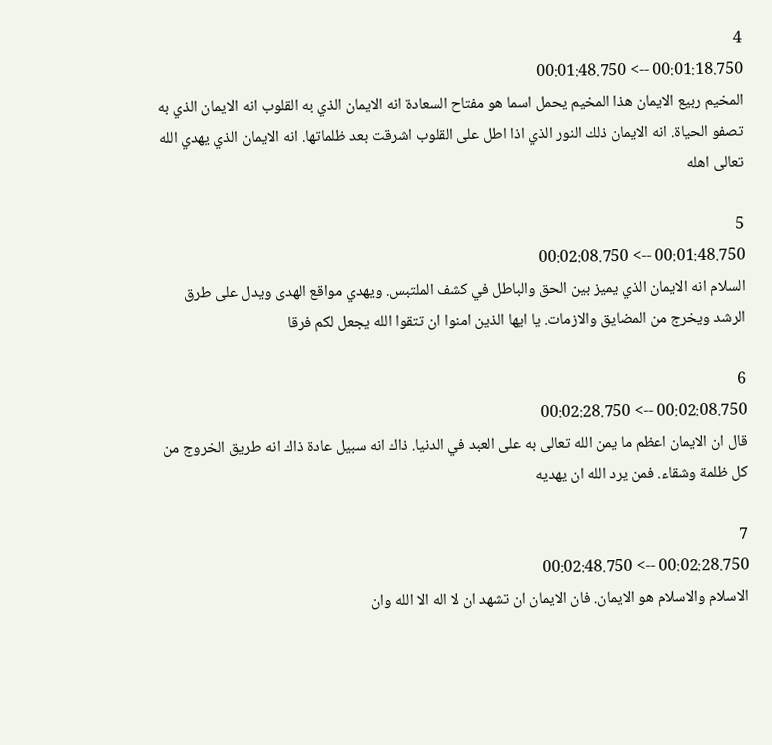4
00:01:18.750 --> 00:01:48.750
المخيم ربيع الايمان هذا المخيم يحمل اسما هو مفتاح السعادة انه الايمان الذي به القلوب انه الايمان الذي به تصفو الحياة. انه الايمان ذلك النور الذي اذا اطل على القلوب اشرقت بعد ظلماتها. انه الايمان الذي يهدي الله تعالى اهله

5
00:01:48.750 --> 00:02:08.750
السلام انه الايمان الذي يميز بين الحق والباطل في كشف الملتبس. ويهدي مواقع الهدى ويدل على طرق الرشد ويخرج من المضايق والازمات. يا ايها الذين امنوا ان تتقوا الله يجعل لكم فرقا

6
00:02:08.750 --> 00:02:28.750
قال ان الايمان اعظم ما يمن الله تعالى به على العبد في الدنيا. ذاك انه سبيل عادة ذاك انه طريق الخروج من كل ظلمة وشقاء. فمن يرد الله ان يهديه

7
00:02:28.750 --> 00:02:48.750
الاسلام والاسلام هو الايمان. فان الايمان ان تشهد ان لا اله الا الله وان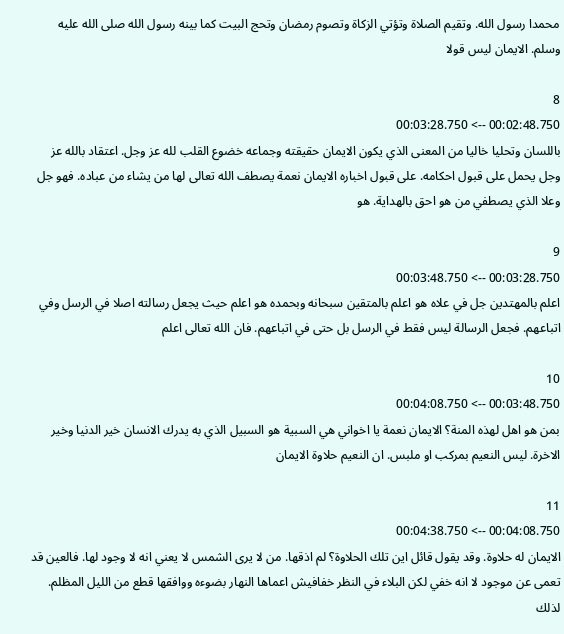محمدا رسول الله. وتقيم الصلاة وتؤتي الزكاة وتصوم رمضان وتحج البيت كما بينه رسول الله صلى الله عليه وسلم. الايمان ليس قولا

8
00:02:48.750 --> 00:03:28.750
باللسان وتحليا خاليا من المعنى الذي يكون الايمان حقيقته وجماعه خضوع القلب لله عز وجل. اعتقاد بالله عز وجل يحمل على قبول احكامه. على قبول اخباره الايمان نعمة يصطف الله تعالى لها من يشاء من عباده. فهو جل وعلا الذي يصطفي من هو احق بالهداية. هو

9
00:03:28.750 --> 00:03:48.750
اعلم بالمهتدين جل في علاه هو اعلم بالمتقين سبحانه وبحمده هو اعلم حيث يجعل رسالته اصلا في الرسل وفي اتباعهم. فجعل الرسالة ليس فقط في الرسل بل حتى في اتباعهم. فان الله تعالى اعلم

10
00:03:48.750 --> 00:04:08.750
بمن هو اهل لهذه المنة؟ الايمان نعمة يا اخواني هي السبية هو السبيل الذي به يدرك الانسان خير الدنيا وخير الاخرة. ليس النعيم بمركب او ملبس. ان النعيم حلاوة الايمان

11
00:04:08.750 --> 00:04:38.750
الايمان له حلاوة. وقد يقول قائل اين تلك الحلاوة؟ لم اذقها. من لا يرى الشمس لا يعني انه لا وجود لها. فالعين قد تعمى عن موجود لا انه خفي لكن البلاء في النظر خفافيش اعماها النهار بضوءه ووافقها قطع من الليل المظلم. لذلك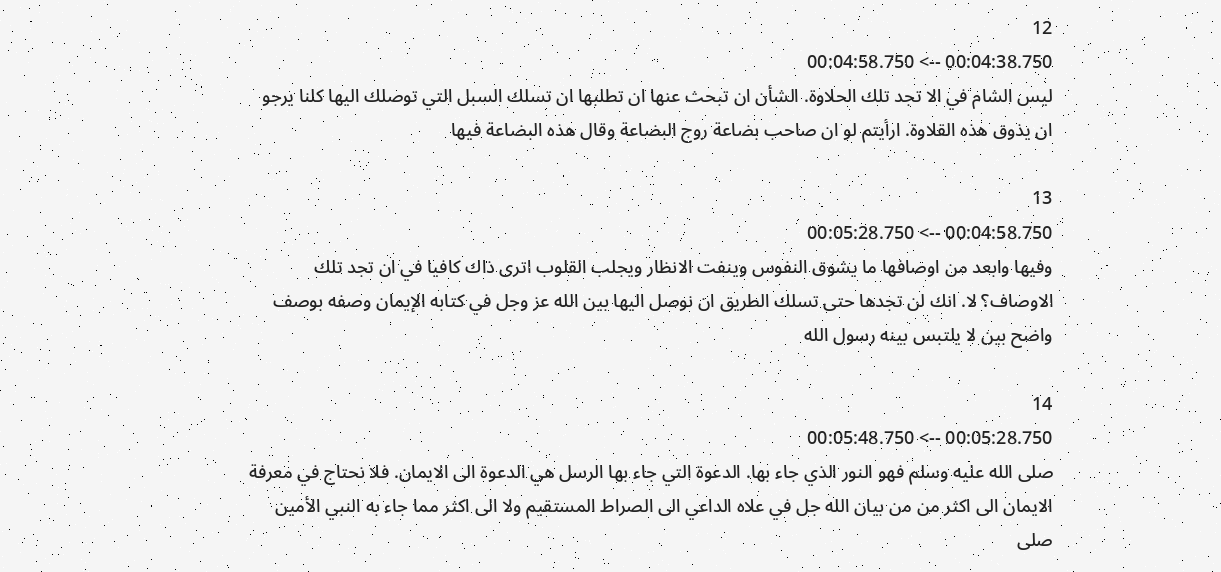12
00:04:38.750 --> 00:04:58.750
ليس الشام في الا تجد تلك الحلاوة. الشأن ان تبحث عنها ان تطلبها ان تسلك السبل التي توصلك اليها كلنا يرجو ان يذوق هذه القلاوة. ارأيتم لو ان صاحب بضاعة روج البضاعة وقال هذه البضاعة فيها

13
00:04:58.750 --> 00:05:28.750
وفيها وابعد من اوصافها ما يشوق النفوس وينفت الانظار ويجلب القلوب اترى ذاك كافيا في ان تجد تلك الاوصاف؟ لا. انك لن تجدها حتى تسلك الطريق ان نوصل اليها بين الله عز وجل في كتابه الإيمان وصفه بوصف واضح بين لا يلتبس بينه رسول الله

14
00:05:28.750 --> 00:05:48.750
صلى الله عليه وسلم فهو النور الذي جاء بها. الدعوة التي جاء بها الرسل هي الدعوة الى الايمان. فلا نحتاج في معرفة الايمان الى اكثر من من بيان الله جل في علاه الداعي الى الصراط المستقيم ولا الى اكثر مما جاء به النبي الأمين صلى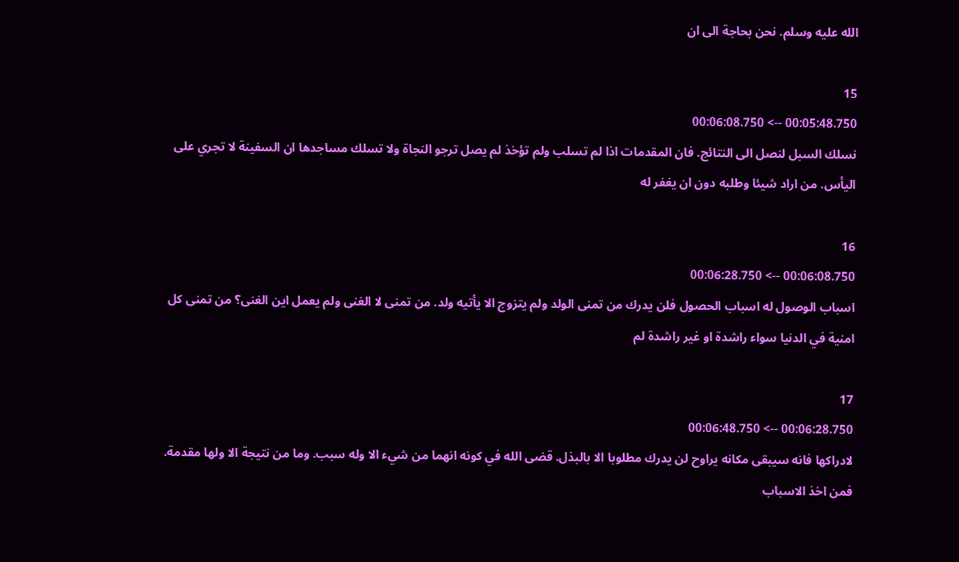الله عليه وسلم. نحن بحاجة الى ان

15
00:05:48.750 --> 00:06:08.750
نسلك السبل لنصل الى النتائج. فان المقدمات اذا لم تسلب ولم تؤخذ لم يصل ترجو النجاة ولا تسلك مساجدها ان السفينة لا تجري على اليأس. من اراد شيئا وطلبه دون ان يغفر له

16
00:06:08.750 --> 00:06:28.750
اسباب الوصول له اسباب الحصول فلن يدرك من تمنى الولد ولم يتزوج الا يأتيه ولد. من تمنى لا الغنى ولم يعمل اين الغنى؟ من تمنى كل امنية في الدنيا سواء راشدة او غير راشدة لم

17
00:06:28.750 --> 00:06:48.750
لادراكها فانه سيبقى مكانه يراوح لن يدرك مطلوبا الا بالبذل. قضى الله في كونه انهما من شيء الا وله سبب. وما من نتيجة الا ولها مقدمة. فمن اخذ الاسباب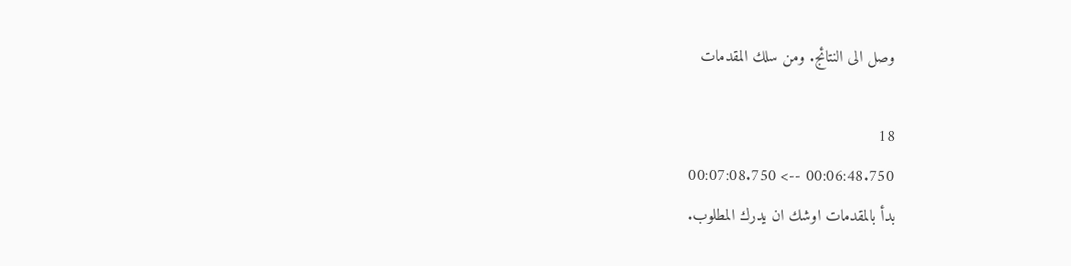وصل الى النتائج. ومن سلك المقدمات

18
00:06:48.750 --> 00:07:08.750
بدأ بالمقدمات اوشك ان يدرك المطلوب.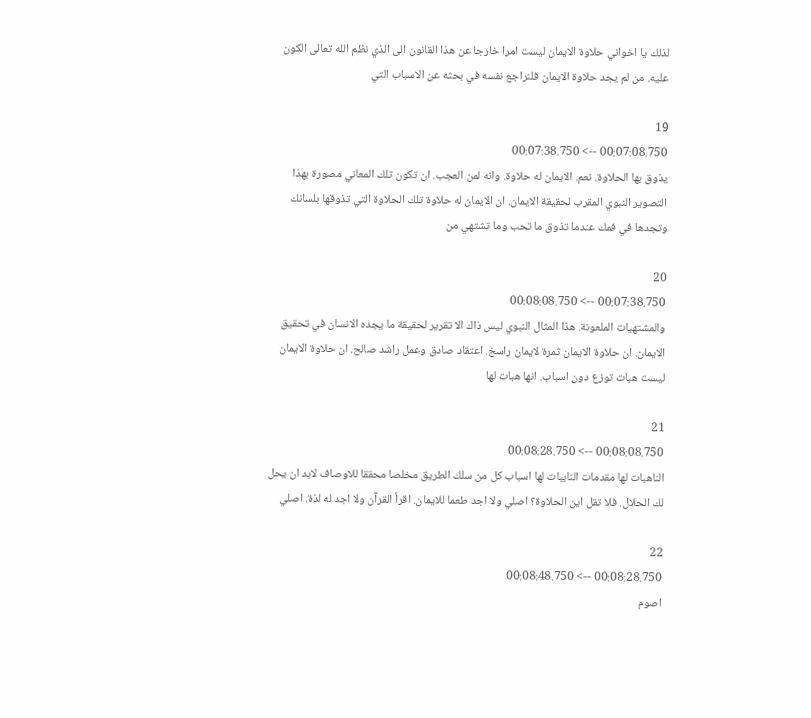لذلك يا اخواني حلاوة الايمان ليست امرا خارجا عن هذا القانون الى الذي نظم الله تعالى الكون عليه. من لم يجد حلاوة الايمان فلنراجع نفسه في بحثه عن الاسباب التي

19
00:07:08.750 --> 00:07:38.750
يذوق بها الحلاوة. نعم. الايمان له حلاوة. وانه لمن العجب. ان تكون تلك المعاني مصورة بهذا التصوير النبوي المقرب لحقيقة الايمان. ان الايمان له حلاوة تلك الحلاوة التي تذوقها بلسانك وتجدها في فمك عندما تذوق ما تحب وما تشتهي من

20
00:07:38.750 --> 00:08:08.750
والمشتهيات الملعونة. هذا المثال النبوي ليس ذاك الا تقرير لحقيقة ما يجده الانسان في تحقيق الايمان. ان حلاوة الايمان ثمرة لايمان راسخ. اعتقاد صادق وعمل راشد صالح. ان حلاوة الايمان ليست هبات توزع دون اسباب. انها هبات لها

21
00:08:08.750 --> 00:08:28.750
الناهبات لها مقدمات النايبات لها اسباب كل من سلك الطريق مخلصا محققا للاوصاف لابد ان يحل لك الحلال. فلا تقل اين الحلاوة؟ اصلي ولا اجد طعما للايمان. اقرأ القرآن ولا اجد له لذة. اصلي

22
00:08:28.750 --> 00:08:48.750
اصوم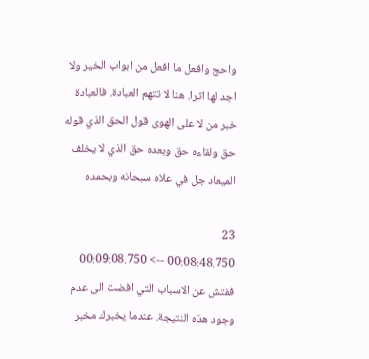واحج وافعل ما افعل من ابواب الخير ولا اجد لها اثرا. هنا لا تتهم العبادة. فالعبادة خبر من لا على الهوى قول الحق الذي قوله حق ولقاءه حق وبعده حق الذي لا يخلف الميعاد جل في علاه سبحانه وبحمده

23
00:08:48.750 --> 00:09:08.750
ففتش عن الاسباب التي افضت الى عدم وجود هذه النتيجة. عندما يخبرك مخبر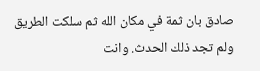صادق بان ثمة في مكان الله ثم سلكت الطريق ولم تجد ذلك الحدث. وانت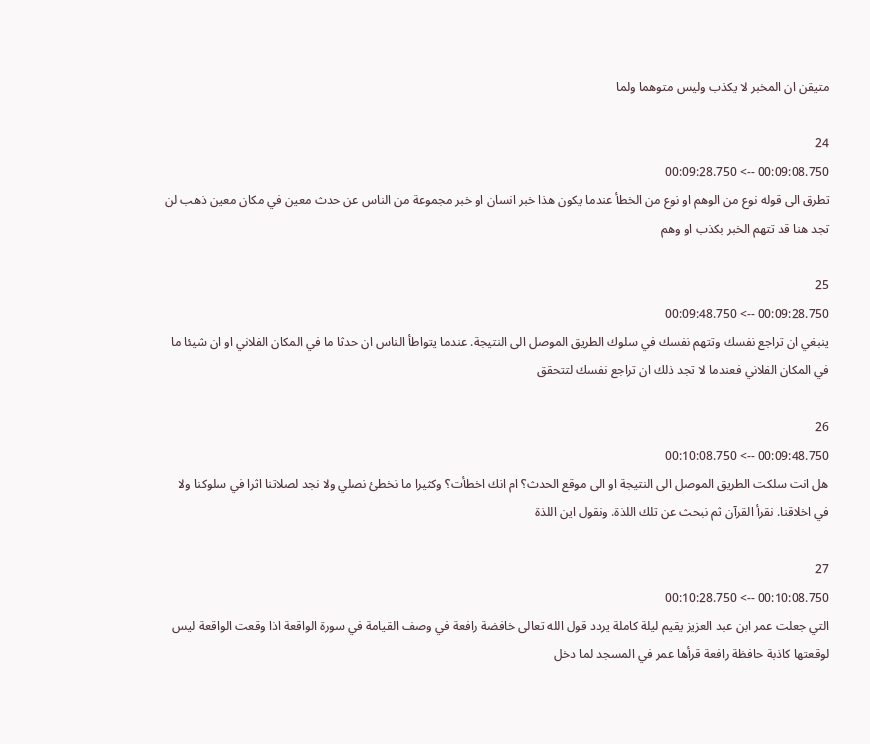متيقن ان المخبر لا يكذب وليس متوهما ولما

24
00:09:08.750 --> 00:09:28.750
تطرق الى قوله نوع من الوهم او نوع من الخطأ عندما يكون هذا خبر انسان او خبر مجموعة من الناس عن حدث معين في مكان معين ذهب لن تجد هنا قد تتهم الخبر بكذب او وهم

25
00:09:28.750 --> 00:09:48.750
ينبغي ان تراجع نفسك وتتهم نفسك في سلوك الطريق الموصل الى النتيجة. عندما يتواطأ الناس ان حدثا ما في المكان الفلاني او ان شيئا ما في المكان الفلاني فعندما لا تجد ذلك ان تراجع نفسك لتتحقق

26
00:09:48.750 --> 00:10:08.750
هل انت سلكت الطريق الموصل الى النتيجة او الى موقع الحدث؟ ام انك اخطأت؟ وكثيرا ما نخطئ نصلي ولا نجد لصلاتنا اثرا في سلوكنا ولا في اخلاقنا. نقرأ القرآن ثم نبحث عن تلك اللذة. ونقول اين اللذة

27
00:10:08.750 --> 00:10:28.750
التي جعلت عمر ابن عبد العزيز يقيم ليلة كاملة يردد قول الله تعالى خافضة رافعة في وصف القيامة في سورة الواقعة اذا وقعت الواقعة ليس لوقعتها كاذبة حافظة رافعة قرأها عمر في المسجد لما دخل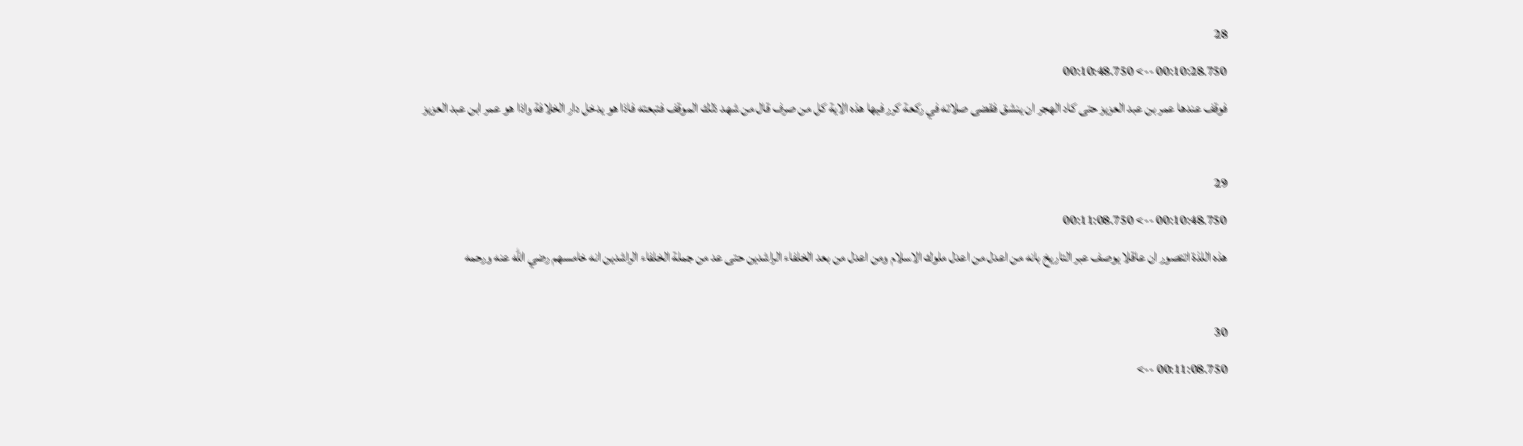28
00:10:28.750 --> 00:10:48.750
فوقف عندها عمر بن عبد العزيز حتى كاد الهجر ان ينشق فقضى صلاته في ركعة كرر فيها هذه الاية كل من صرف قال من شهد ذلك الموقف فتبعته فاذا هو يدخل دار الخلافة واذا هو عمر ابن عبد العزيز

29
00:10:48.750 --> 00:11:08.750
هذه اللذة اتتصور ان عاقلا يوصف عبر التاريخ بانه من اعدل من اعدل ملوك الاسلام ومن اعدل من بعد الخلفاء الراشدين حتى عد من جملة الخلفاء الراشدين انه خامسهم رضي الله عنه ورحمه

30
00:11:08.750 -->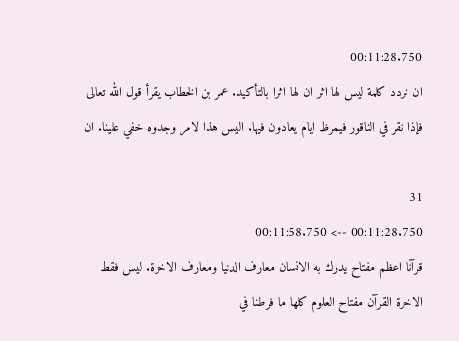00:11:28.750
ان نردد كلمة ليس لها اثر ان لها اثرا بالتأكيد. عمر بن الخطاب يقرأ قول الله تعالى فإذا نقر في الناقور فيمرظ ايام يعادون فيها. اليس هذا لامر وجدوه خفي علينا. ان

31
00:11:28.750 --> 00:11:58.750
قرآنا اعظم مفتاح يدرك به الانسان معارف الدنيا ومعارف الاخرة. ليس فقط الاخرة القرآن مفتاح العلوم كلها ما فرطنا في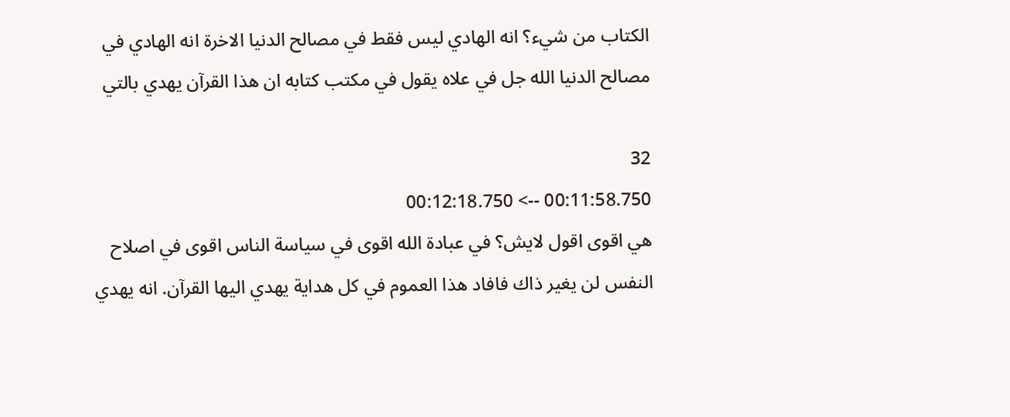الكتاب من شيء؟ انه الهادي ليس فقط في مصالح الدنيا الاخرة انه الهادي في مصالح الدنيا الله جل في علاه يقول في مكتب كتابه ان هذا القرآن يهدي بالتي

32
00:11:58.750 --> 00:12:18.750
هي اقوى اقول لايش؟ في عبادة الله اقوى في سياسة الناس اقوى في اصلاح النفس لن يغير ذاك فافاد هذا العموم في كل هداية يهدي اليها القرآن. انه يهدي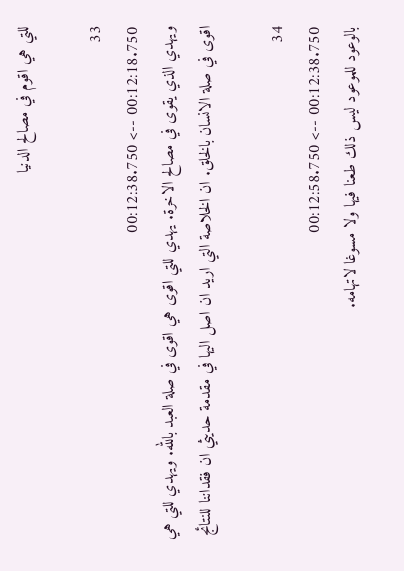للتي هي اقوم في مصالح الدنيا

33
00:12:18.750 --> 00:12:38.750
ويهدي الذي يقوى في مصالح الاخرة. يهدي للتي اقوى هي اقوى في صلة العبد بالله. ويهدي للتي هي اقوى في صلة الانسان بالخلق. ان الخلاصة التي اريد ان اصل اليها في مقدمة حديثي ان فقداننا للنتائج

34
00:12:38.750 --> 00:12:58.750
بالوعود للموعود ليس ذلك طعنا فيها ولا مسوغا لاتهامه.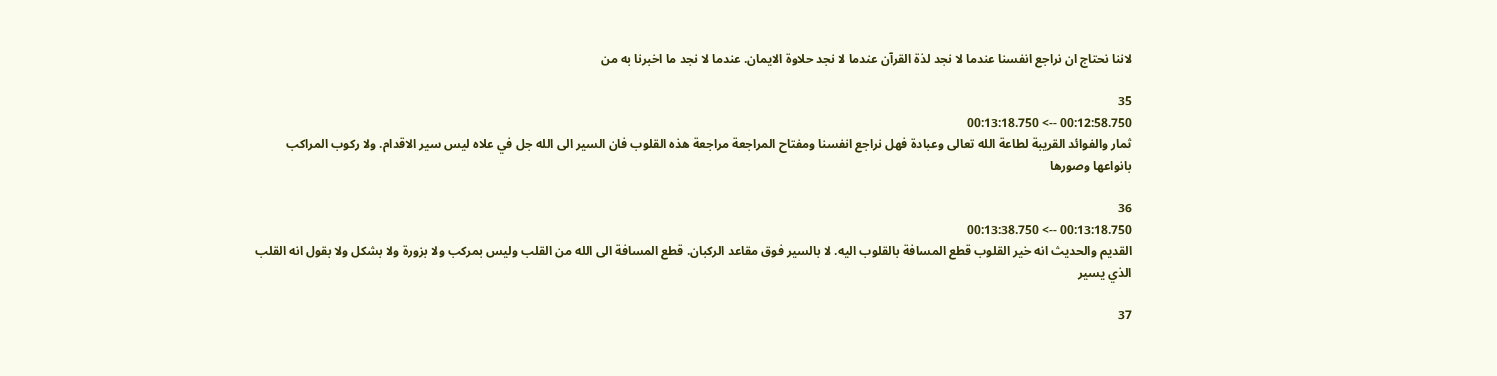لاننا نحتاج ان نراجع انفسنا عندما لا نجد لذة القرآن عندما لا نجد حلاوة الايمان. عندما لا نجد ما اخبرنا به من

35
00:12:58.750 --> 00:13:18.750
ثمار والفوائد القريبة لطاعة الله تعالى وعبادة فهل نراجع انفسنا ومفتاح المراجعة مراجعة هذه القلوب فان السير الى الله جل في علاه ليس سير الاقدام. ولا ركوب المراكب بانواعها وصورها

36
00:13:18.750 --> 00:13:38.750
القديم والحديث انه خير القلوب قطع المسافة بالقلوب اليه. لا بالسير فوق مقاعد الركبان. قطع المسافة الى الله من القلب وليس بمركب ولا بزورة ولا بشكل ولا بقول انه القلب الذي يسير

37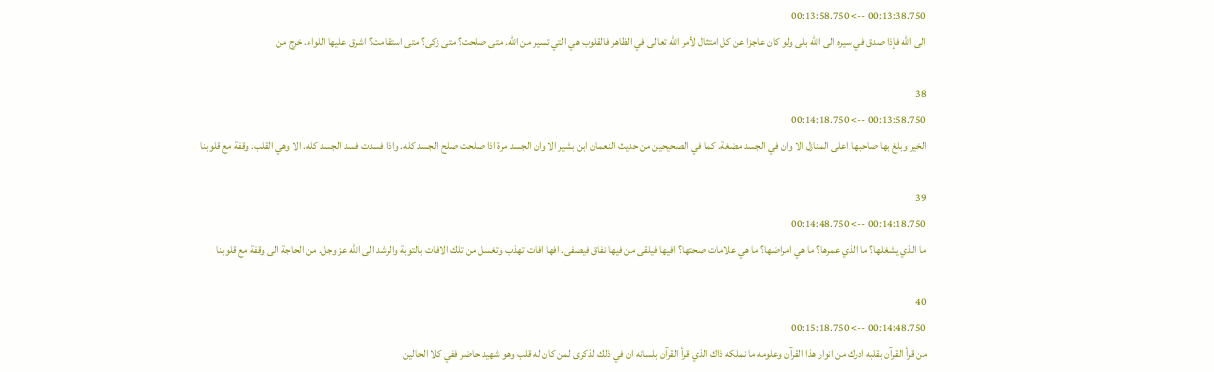00:13:38.750 --> 00:13:58.750
الى الله فإذا صدق في سيره الى الله بلى ولو كان عاجزا عن كل امتثال لأمر الله تعالى في الظاهر فالقلوب هي التي تسير من الله. متى صلحت؟ متى زكى؟ متى استقامت؟ اشرق عليها اللواء. خرج من

38
00:13:58.750 --> 00:14:18.750
الخير وبلغ بها صاحبها اعلى المنازل الا وان في الجسد مضغة. كما في الصحيحين من حديث النعمان ابن بشير الا وان الجسد مرة اذا صلحت صلح الجسد كله. واذا فسدت فسد الجسد كله. الا وهي القلب. وقفة مع قلوبنا

39
00:14:18.750 --> 00:14:48.750
ما الذي يشغلها؟ ما الذي عمرها؟ ما هي امراضها؟ ما هي علامات صحتها؟ افيها فيلقى من فيها نفاق فيصفى. افها افات تهذب وتغسل من تلك الافات بالتوبة والرشد الى الله عز وجل. من الحاجة الى وقفة مع قلوبنا

40
00:14:48.750 --> 00:15:18.750
من قرأ القرآن بقلبه ادرك من انوار هذا القرآن وعلومه ما نملكه ذاك الذي قرأ القرآن بلسانه ان في ذلك لذكرى لمن كان له قلب وهو شهيد حاضر ففي كلا الحالين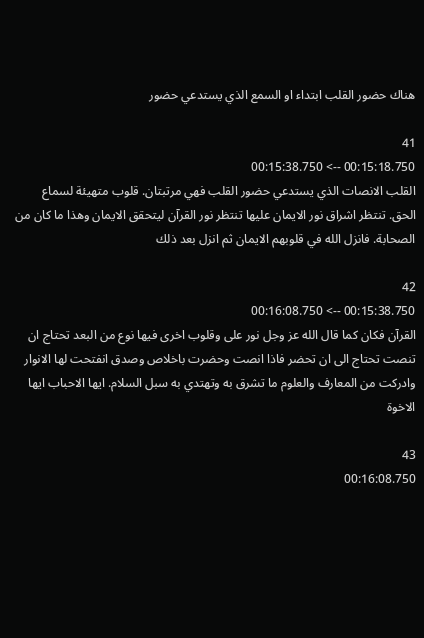هناك حضور القلب ابتداء او السمع الذي يستدعي حضور

41
00:15:18.750 --> 00:15:38.750
القلب الانصات الذي يستدعي حضور القلب فهي مرتبتان. قلوب متهيئة لسماع الحق. تنتظر اشراق نور الايمان عليها تنتظر نور القرآن ليتحقق الايمان وهذا ما كان من الصحابة. فانزل الله في قلوبهم الايمان ثم انزل بعد ذلك

42
00:15:38.750 --> 00:16:08.750
القرآن فكان كما قال الله عز وجل نور على وقلوب اخرى فيها نوع من البعد تحتاج ان تنصت تحتاج الى ان تحضر فاذا انصت وحضرت باخلاص وصدق انفتحت لها الانوار وادركت من المعارف والعلوم ما تشرق به وتهتدي به سبل السلام. ايها الاحباب ايها الاخوة

43
00:16:08.750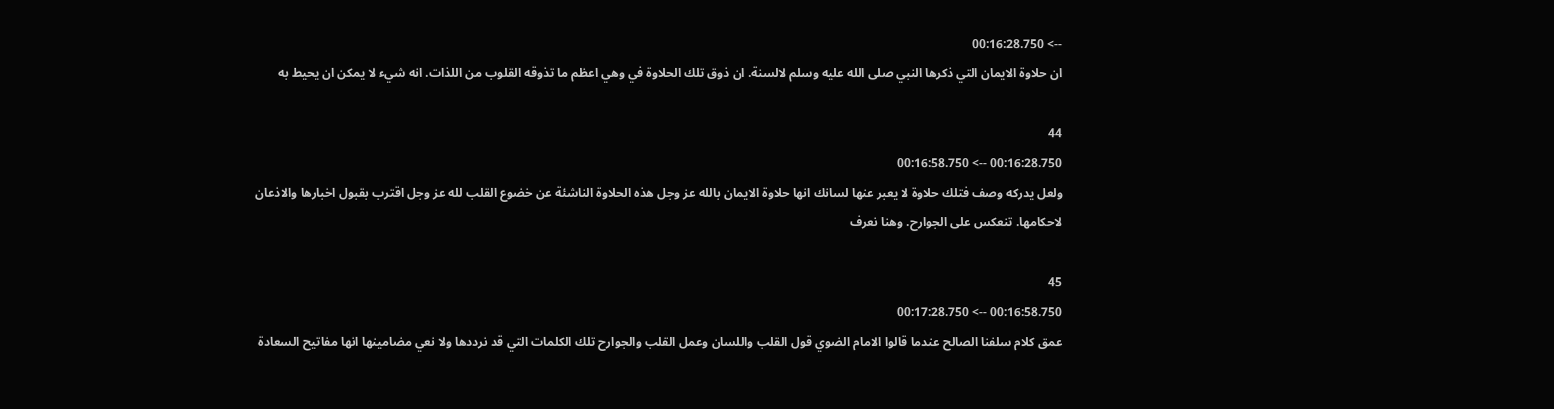--> 00:16:28.750
ان حلاوة الايمان التي ذكرها النبي صلى الله عليه وسلم لالسنة. ان ذوق تلك الحلاوة في وهي اعظم ما تذوقه القلوب من اللذات. انه شيء لا يمكن ان يحيط به

44
00:16:28.750 --> 00:16:58.750
ولعل يدركه وصف فتلك حلاوة لا يعبر عنها لسانك انها حلاوة الايمان بالله عز وجل هذه الحلاوة الناشئة عن خضوع القلب لله عز وجل اقترب بقبول اخبارها والاذعان لاحكامها. تنعكس على الجوارح. وهنا نعرف

45
00:16:58.750 --> 00:17:28.750
عمق كلام سلفنا الصالح عندما قالوا الامام الضوي قول القلب واللسان وعمل القلب والجوارح تلك الكلمات التي قد نرددها ولا نعي مضامينها انها مفاتيح السعادة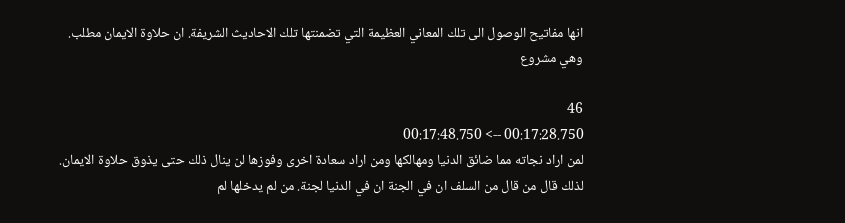انها مفاتيح الوصول الى تلك المعاني العظيمة التي تضمنتها تلك الاحاديث الشريفة. ان حلاوة الايمان مطلب. وهي مشروع

46
00:17:28.750 --> 00:17:48.750
لمن اراد نجاته مما ضائق الدنيا ومهالكها ومن اراد سعادة اخرى وفوزها لن ينال ذلك حتى يذوق حلاوة الايمان. لذلك قال من قال من السلف ان في الجنة ان في الدنيا لجنة. من لم يدخلها لم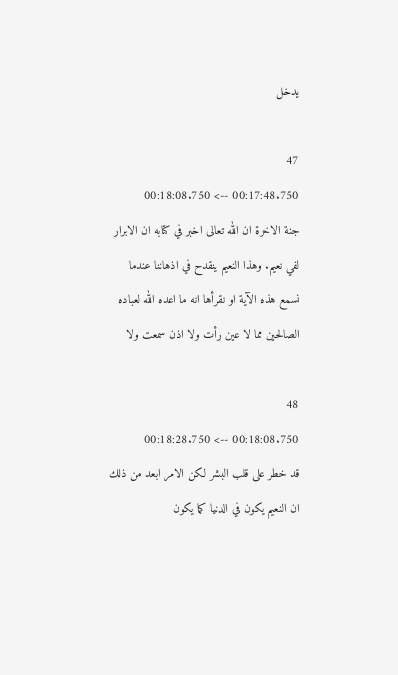يدخل

47
00:17:48.750 --> 00:18:08.750
جنة الاخرة ان الله تعالى اخبر في كتابه ان الابرار لفي نعيم. وهذا النعيم ينقدح في اذهاننا عندما نسمع هذه الآية او نقرأها انه ما اعده الله لعباده الصالحين مما لا عين رأت ولا اذن سمعت ولا

48
00:18:08.750 --> 00:18:28.750
قد خطر على قلب البشر لكن الامر ابعد من ذلك ان النعيم يكون في الدنيا كما يكون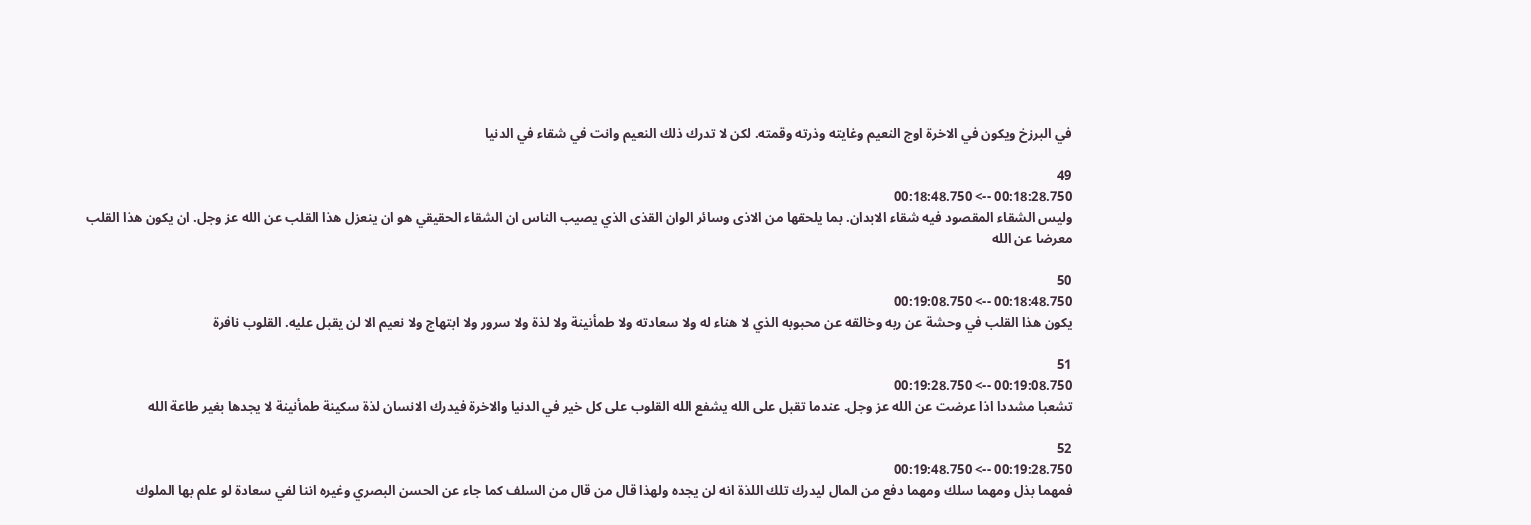في البرزخ ويكون في الاخرة اوج النعيم وغايته وذرته وقمته. لكن لا تدرك ذلك النعيم وانت في شقاء في الدنيا

49
00:18:28.750 --> 00:18:48.750
وليس الشقاء المقصود فيه شقاء الابدان. بما يلحقها من الاذى وسائر الوان القذى الذي يصيب الناس ان الشقاء الحقيقي هو ان ينعزل هذا القلب عن الله عز وجل. ان يكون هذا القلب معرضا عن الله

50
00:18:48.750 --> 00:19:08.750
يكون هذا القلب في وحشة عن ربه وخالقه عن محبوبه الذي لا هناء له ولا سعادته ولا طمأنينة ولا لذة ولا سرور ولا ابتهاج ولا نعيم الا لن يقبل عليه. القلوب نافرة

51
00:19:08.750 --> 00:19:28.750
تشعبا مشددا اذا عرضت عن الله عز وجل. عندما تقبل على الله يشفع الله القلوب على كل خير في الدنيا والاخرة فيدرك الانسان لذة سكينة طمأنينة لا يجدها بغير طاعة الله

52
00:19:28.750 --> 00:19:48.750
فمهما بذل ومهما سلك ومهما دفع من المال ليدرك تلك اللذة انه لن يجده ولهذا قال من قال من السلف كما جاء عن الحسن البصري وغيره اننا لفي سعادة لو علم بها الملوك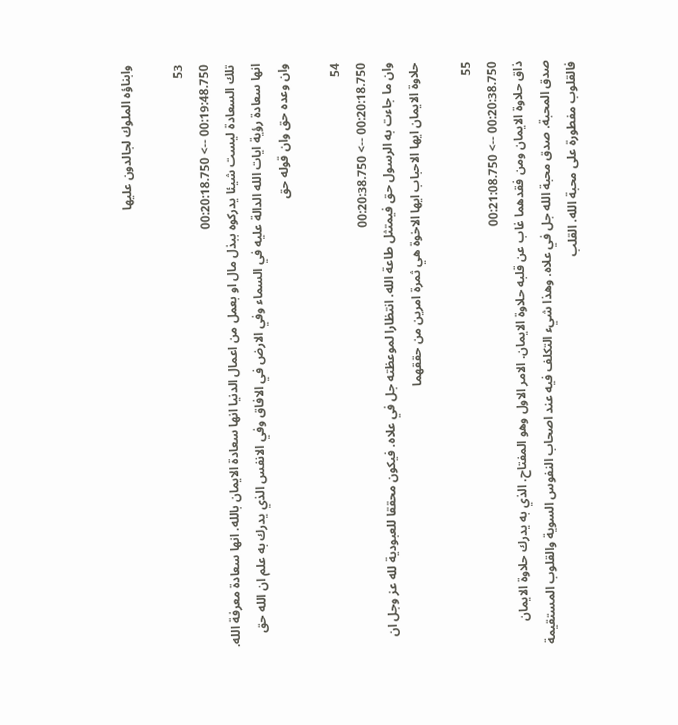وابناؤه الملوك لجالدون عليها

53
00:19:48.750 --> 00:20:18.750
تلك السعادة ليست شيئا يدركوه ببذل مال او بعمل من اعمال الدنيا انها سعادة الايمان بالله. انها سعادة معرفة الله. انها سعادة رؤية ايات الله الدالة عليه في السماء وفي الارض في الافاق وفي الانفس الذي يدرك به علم ان الله حق وان وعده حق وان قوله حق

54
00:20:18.750 --> 00:20:38.750
وان ما جاءت به الرسول حق فيمتثل طاعة الله. انتظارا لموعظته جل في علاه. فيكون محققا للعبودية لله عز وجل ان حلاوة الايمان ايها الاحباب ايها الاخوة هي ثمرة امرين من حققهما

55
00:20:38.750 --> 00:21:08.750
ذاق حلاوة الايمان ومن فقدهما غاب عن قلبه حلاوة الايمان. الامر الاول وهو المفتاح. الذي به يدرك حلاوة الايمان صدق المحبة. صدق محبة الله جل في علاه. وهذا شيء التكلف فيه عند اصحاب النفوس السوية والقلوب المستقيمة فالقلوب مفطورة على محبة الله. القلب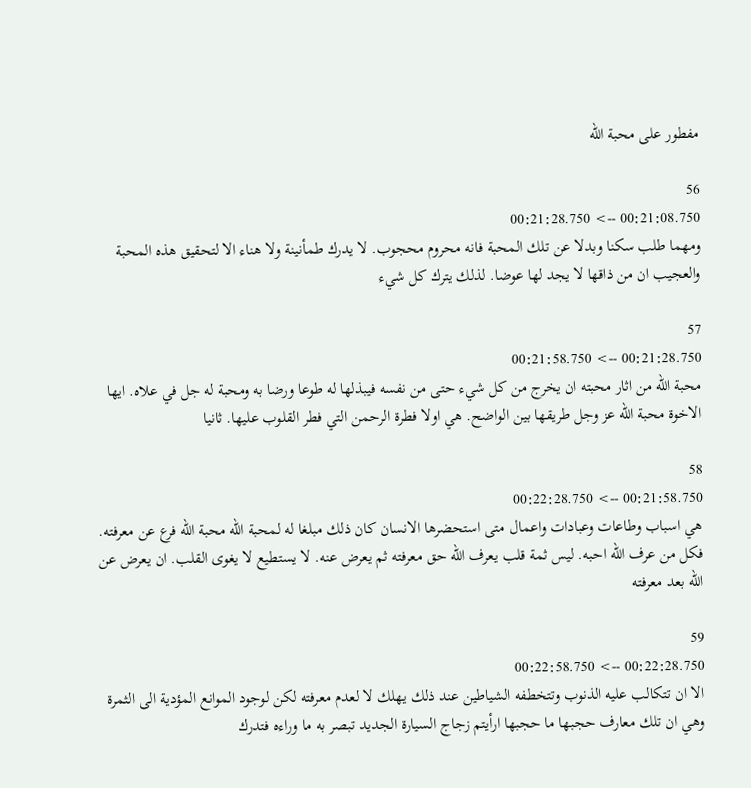مفطور على محبة الله

56
00:21:08.750 --> 00:21:28.750
ومهما طلب سكنا وبدلا عن تلك المحبة فانه محروم محجوب. لا يدرك طمأنينة ولا هناء الا لتحقيق هذه المحبة والعجيب ان من ذاقها لا يجد لها عوضا. لذلك يترك كل شيء

57
00:21:28.750 --> 00:21:58.750
محبة الله من اثار محبته ان يخرج من كل شيء حتى من نفسه فيبذلها له طوعا ورضا به ومحبة له جل في علاه. ايها الاخوة محبة الله عز وجل طريقها بين الواضح. هي اولا فطرة الرحمن التي فطر القلوب عليها. ثانيا

58
00:21:58.750 --> 00:22:28.750
هي اسباب وطاعات وعبادات واعمال متى استحضرها الانسان كان ذلك مبلغا له لمحبة الله محبة الله فرع عن معرفته. فكل من عرف الله احبه. ليس ثمة قلب يعرف الله حق معرفته ثم يعرض عنه. لا يستطيع لا يغوى القلب. ان يعرض عن الله بعد معرفته

59
00:22:28.750 --> 00:22:58.750
الا ان تتكالب عليه الذنوب وتتخطفه الشياطين عند ذلك يهلك لا لعدم معرفته لكن لوجود الموانع المؤدية الى الثمرة وهي ان تلك معارف حجبها ما حجبها ارأيتم زجاج السيارة الجديد تبصر به ما وراءه فتدرك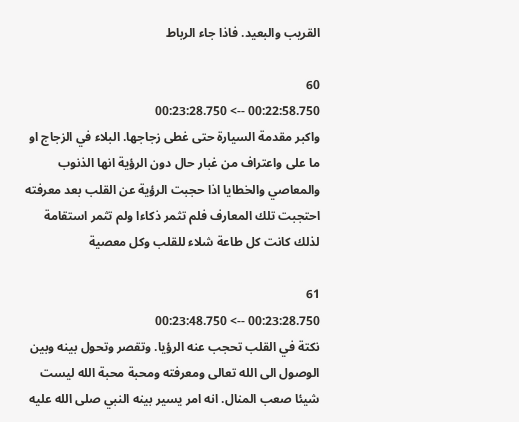القريب والبعيد. فاذا جاء الرباط

60
00:22:58.750 --> 00:23:28.750
واكبر مقدمة السيارة حتى غطى زجاجها. البلاء في الزجاج او ما على واعتراف من غبار حال دون الرؤية انها الذنوب والمعاصي والخطايا اذا حجبت الرؤية عن القلب بعد معرفته احتجبت تلك المعارف فلم تثمر ذكاءا ولم تثمر استقامة لذلك كانت كل طاعة شلاء للقلب وكل معصية

61
00:23:28.750 --> 00:23:48.750
نكتة في القلب تحجب عنه الرؤيا. وتقصر وتحول بينه وبين الوصول الى الله تعالى ومعرفته ومحبة محبة الله ليست شيئا صعب المنال. انه امر يسير بينه النبي صلى الله عليه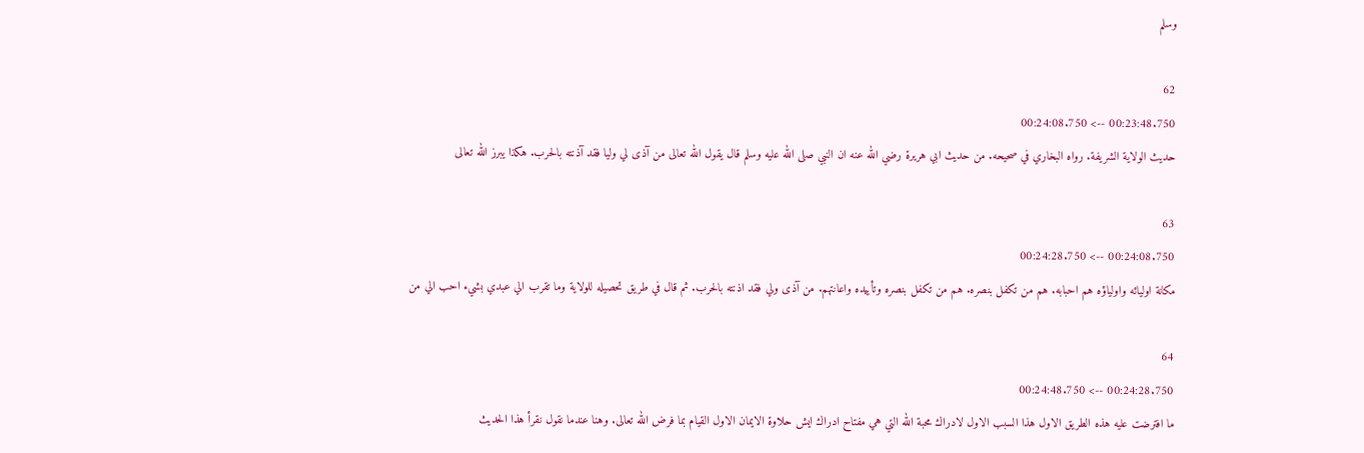وسلم

62
00:23:48.750 --> 00:24:08.750
حديث الولاية الشريفة. رواه البخاري في صحيحه. من حديث ابي هريرة رضي الله عنه ان النبي صلى الله عليه وسلم قال يقول الله تعالى من آذى لي وليا فقد آذنته بالحرب. هكذا يبرز الله تعالى

63
00:24:08.750 --> 00:24:28.750
مكانة اوليائه واولياؤه هم احبابه. هم من تكفل بنصره. هم من تكفل بنصره وتأييده واعانتهم. من آذى ولي فقد اذنته بالحرب. ثم قال في طريق تحصيله للولاية وما تقرب الي عبدي بشيء احب الي من

64
00:24:28.750 --> 00:24:48.750
ما افترضت عليه هذه الطريق الاول هذا السبب الاول لادراك محبة الله التي هي مفتاح ادراك ايش حلاوة الايمان الاول القيام بما فرض الله تعالى. وهنا عندما نقول نقرأ هذا الحديث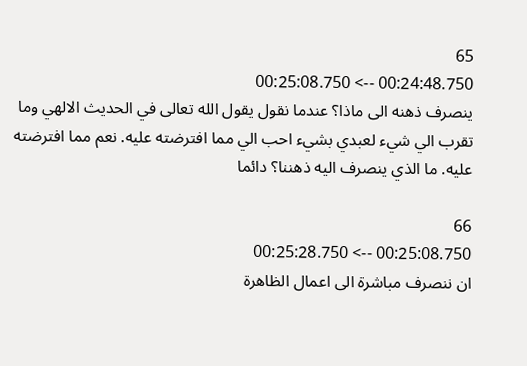65
00:24:48.750 --> 00:25:08.750
ينصرف ذهنه الى ماذا؟ عندما نقول يقول الله تعالى في الحديث الالهي وما تقرب الي شيء لعبدي بشيء احب الي مما افترضته عليه. نعم مما افترضته عليه. ما الذي ينصرف اليه ذهننا؟ دائما

66
00:25:08.750 --> 00:25:28.750
ان ننصرف مباشرة الى اعمال الظاهرة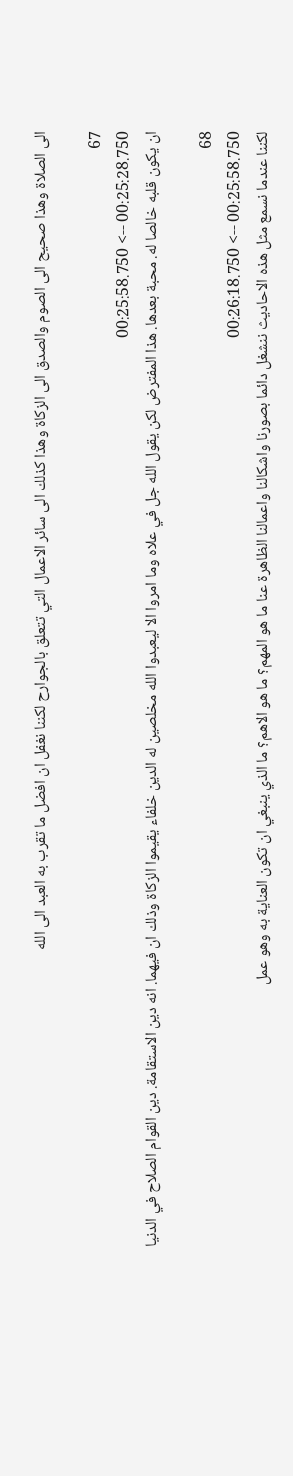الى الصلاة وهذا صحيح الى الصوم والصدق الى الزكاة وهذا كذلك الى سائر الاعمال التي تتعلق بالجوارح لكننا نغفل ان افضل ما تقرب به العبد الى الله

67
00:25:28.750 --> 00:25:58.750
ان يكون قلبه خالصا له. محبة بعدها. هذا المفترض لكن يقول الله جل في علاه وما امروا الا ليعبدوا الله مخلصين له الدين خلفاء يقيموا الزكاة وذلك ان فيهما. انه دين الاستقامة. دين القوام الصلاح في الدنيا

68
00:25:58.750 --> 00:26:18.750
لكننا عندما نسمع مثل هذه الاحاديث ننشغل دائما بصورنا واشكالنا واعمالنا الظاهرة عنا ما هو المهم؟ ما هو الاهم؟ ما الذي ينبغي ان تكون العناية به وهو عمل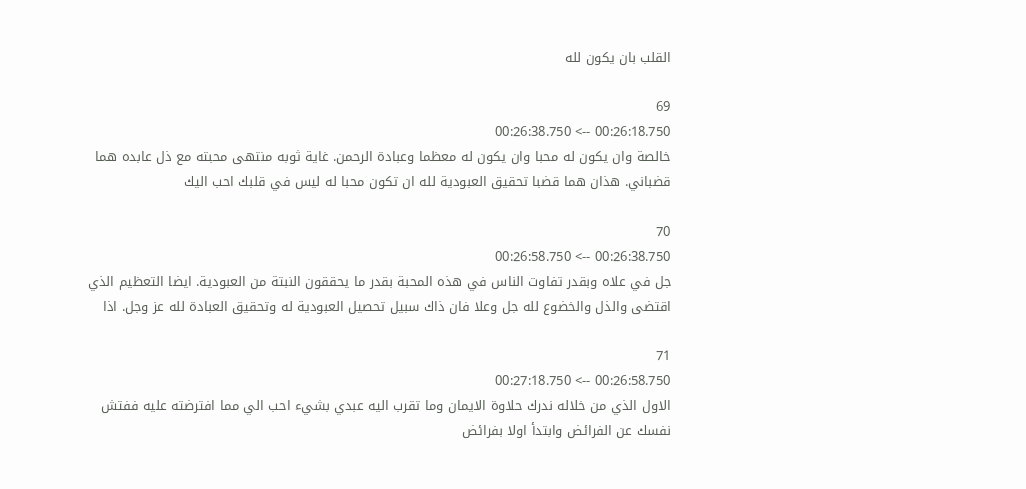القلب بان يكون لله

69
00:26:18.750 --> 00:26:38.750
خالصة وان يكون له محبا وان يكون له معظما وعبادة الرحمن. غاية ثوبه منتهى محبته مع ذل عابده هما قضباني. هذان هما قضبا تحقيق العبودية لله ان تكون محبا له ليس في قلبك احب اليك

70
00:26:38.750 --> 00:26:58.750
جل في علاه وبقدر تفاوت الناس في هذه المحبة بقدر ما يحققون النبتة من العبودية. ايضا التعظيم الذي اقتضى والذل والخضوع لله جل وعلا فان ذاك سبيل تحصيل العبودية له وتحقيق العبادة لله عز وجل. اذا

71
00:26:58.750 --> 00:27:18.750
الاول الذي من خلاله ندرك حلاوة الايمان وما تقرب اليه عبدي بشيء احب الي مما افترضته عليه ففتش نفسك عن الفرائض وابتدأ اولا بفرائض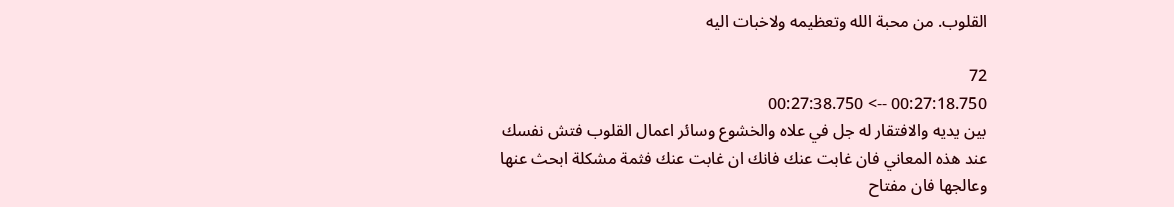القلوب. من محبة الله وتعظيمه ولاخبات اليه

72
00:27:18.750 --> 00:27:38.750
بين يديه والافتقار له جل في علاه والخشوع وسائر اعمال القلوب فتش نفسك عند هذه المعاني فان غابت عنك فانك ان غابت عنك فثمة مشكلة ابحث عنها وعالجها فان مفتاح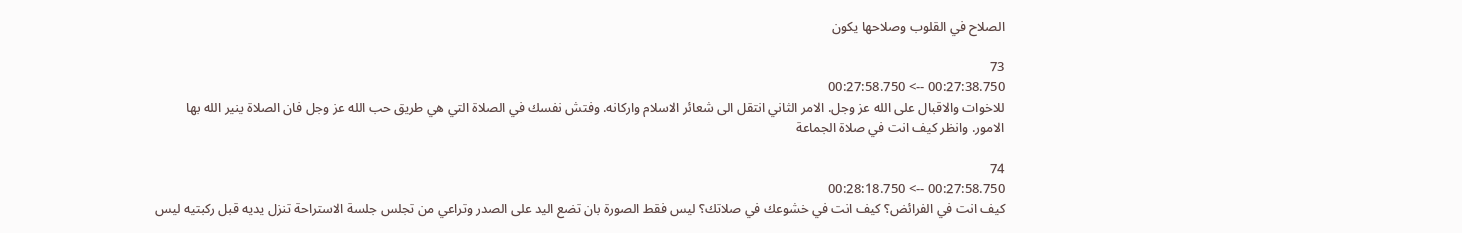الصلاح في القلوب وصلاحها يكون

73
00:27:38.750 --> 00:27:58.750
للاخوات والاقبال على الله عز وجل. الامر الثاني انتقل الى شعائر الاسلام واركانه. وفتش نفسك في الصلاة التي هي طريق حب الله عز وجل فان الصلاة ينير الله بها الامور. وانظر كيف انت في صلاة الجماعة

74
00:27:58.750 --> 00:28:18.750
كيف انت في الفرائض؟ كيف انت في خشوعك في صلاتك؟ ليس فقط الصورة بان تضع اليد على الصدر وتراعي من تجلس جلسة الاستراحة تنزل يديه قبل ركبتيه ليس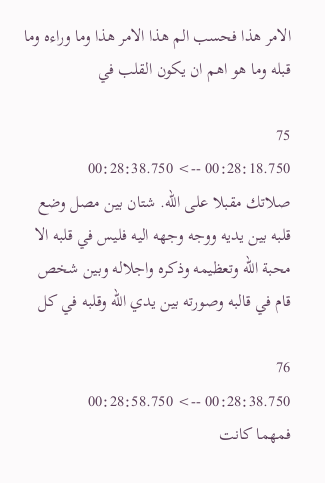الامر هذا فحسب الم هذا الامر هذا وما وراءه وما قبله وما هو اهم ان يكون القلب في

75
00:28:18.750 --> 00:28:38.750
صلاتك مقبلا على الله. شتان بين مصل وضع قلبه بين يديه ووجه وجهه اليه فليس في قلبه الا محبة الله وتعظيمه وذكره واجلاله وبين شخص قام في قالبه وصورته بين يدي الله وقلبه في كل

76
00:28:38.750 --> 00:28:58.750
فمهما كانت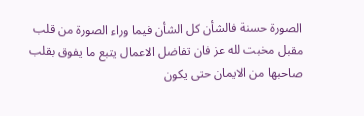الصورة حسنة فالشأن كل الشأن فيما وراء الصورة من قلب مقبل مخبت لله عز فان تفاضل الاعمال يتبع ما يفوق بقلب صاحبها من الايمان حتى يكون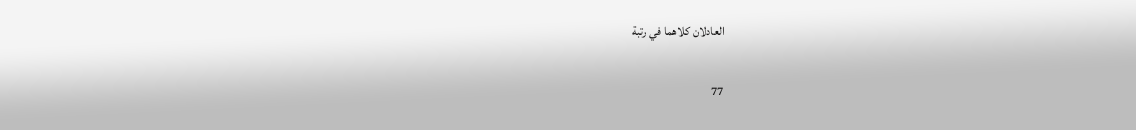العادلان كلاهما في رتبة

77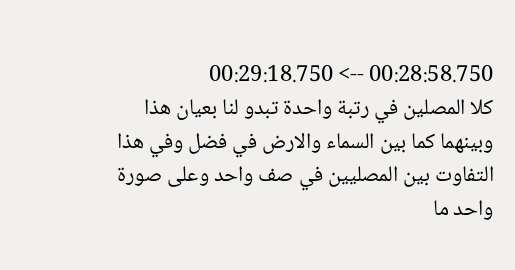00:28:58.750 --> 00:29:18.750
كلا المصلين في رتبة واحدة تبدو لنا بعيان هذا وبينهما كما بين السماء والارض في فضل وفي هذا التفاوت بين المصليين في صف واحد وعلى صورة واحد ما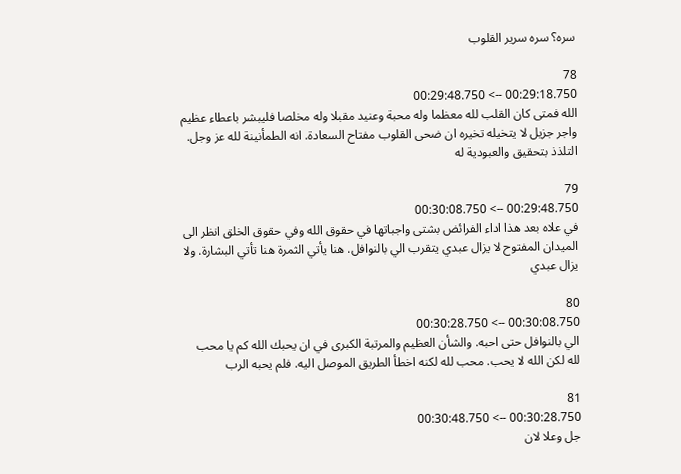سره؟ سره سرير القلوب

78
00:29:18.750 --> 00:29:48.750
الله فمتى كان القلب لله معظما وله محبة وعنيد مقبلا وله مخلصا فليبشر باعطاء عظيم واجر جزيل لا يتخيله تخيره ان ضحى القلوب مفتاح السعادة. انه الطمأنينة لله عز وجل. التلذذ بتحقيق والعبودية له

79
00:29:48.750 --> 00:30:08.750
في علاه بعد هذا اداء الفرائض بشتى واجباتها في حقوق الله وفي حقوق الخلق انظر الى الميدان المفتوح لا يزال عبدي يتقرب الي بالنوافل. هنا يأتي الثمرة هنا تأتي البشارة. ولا يزال عبدي

80
00:30:08.750 --> 00:30:28.750
الي بالنوافل حتى احبه. والشأن العظيم والمرتبة الكبرى في ان يحبك الله كم يا محب لله لكن الله لا يحب. محب لله لكنه اخطأ الطريق الموصل اليه. فلم يحبه الرب

81
00:30:28.750 --> 00:30:48.750
جل وعلا لان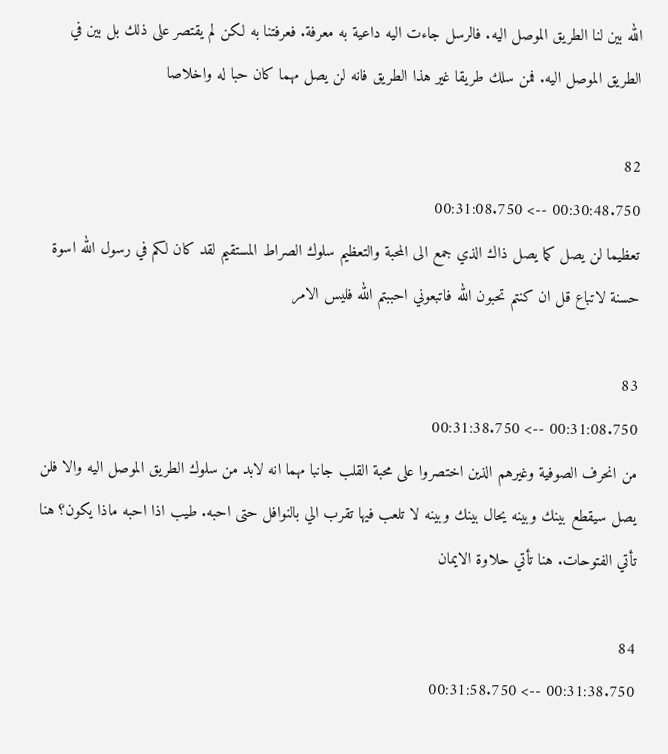الله بين لنا الطريق الموصل اليه. فالرسل جاءت اليه داعية به معرفة. فعرفتنا به لكن لم يقتصر على ذلك بل بين في الطريق الموصل اليه. فمن سلك طريقا غير هذا الطريق فانه لن يصل مهما كان حبا له واخلاصا

82
00:30:48.750 --> 00:31:08.750
تعظيما لن يصل كما يصل ذاك الذي جمع الى المحبة والتعظيم سلوك الصراط المستقيم لقد كان لكم في رسول الله اسوة حسنة لاتباع قل ان كنتم تحبون الله فاتبعوني احببتم الله فليس الامر

83
00:31:08.750 --> 00:31:38.750
من انحرف الصوفية وغيرهم الذين اختصروا على محبة القلب جانبا مهما انه لابد من سلوك الطريق الموصل اليه والا فلن يصل سيقطع بينك وبينه يحال بينك وبينه لا تلعب فيها تقرب الي بالنوافل حتى احبه. طيب اذا احبه ماذا يكون؟ هنا تأتي الفتوحات. هنا تأتي حلاوة الايمان

84
00:31:38.750 --> 00:31:58.750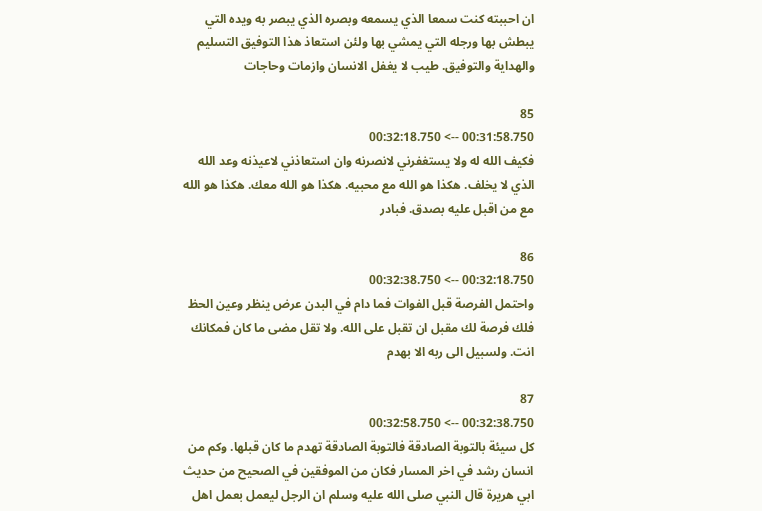ان احببته كنت سمعا الذي يسمعه وبصره الذي يبصر به ويده التي يبطش بها ورجله التي يمشي بها ولئن استعاذ هذا التوفيق التسليم والهداية والتوفيق. طيب لا يغفل الانسان وازمات وحاجات

85
00:31:58.750 --> 00:32:18.750
فكيف الله له ولا يستغفرني لانصرنه وان استعاذني لاعيذنه وعد الله الذي لا يخلف. هكذا هو الله مع محبيه. هكذا هو الله معك. هكذا هو الله مع من اقبل عليه بصدق. فبادر

86
00:32:18.750 --> 00:32:38.750
واحتمل الفرصة قبل الفوات فما دام في البدن عرض ينظر وعين الحظ فلك فرصة لك مقبل ان تقبل على الله. ولا تقل مضى ما كان فمكانك انت. ولسبيل الى ربه الا بهدم

87
00:32:38.750 --> 00:32:58.750
كل سيئة بالتوبة الصادقة فالتوبة الصادقة تهدم ما كان قبلها. وكم من انسان رشد في اخر المسار فكان من الموفقين في الصحيح من حديث ابي هريرة قال النبي صلى الله عليه وسلم ان الرجل ليعمل بعمل اهل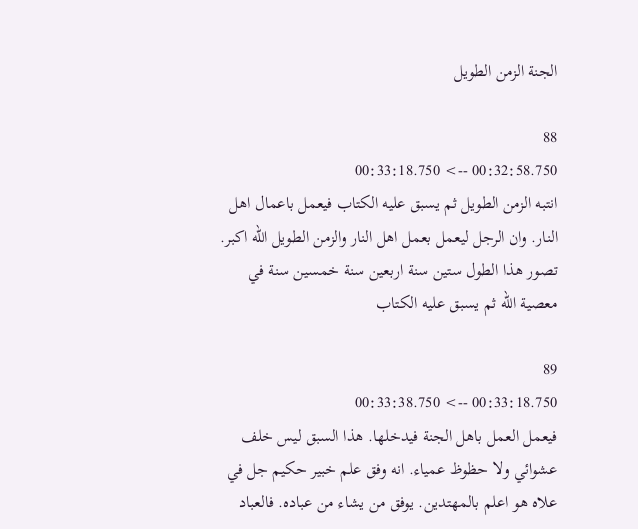الجنة الزمن الطويل

88
00:32:58.750 --> 00:33:18.750
انتبه الزمن الطويل ثم يسبق عليه الكتاب فيعمل باعمال اهل النار. وان الرجل ليعمل بعمل اهل النار والزمن الطويل الله اكبر. تصور هذا الطول ستين سنة اربعين سنة خمسين سنة في معصية الله ثم يسبق عليه الكتاب

89
00:33:18.750 --> 00:33:38.750
فيعمل العمل باهل الجنة فيدخلها. هذا السبق ليس خلف عشوائي ولا حظوظ عمياء. انه وفق علم خبير حكيم جل في علاه هو اعلم بالمهتدين. يوفق من يشاء من عباده. فالعباد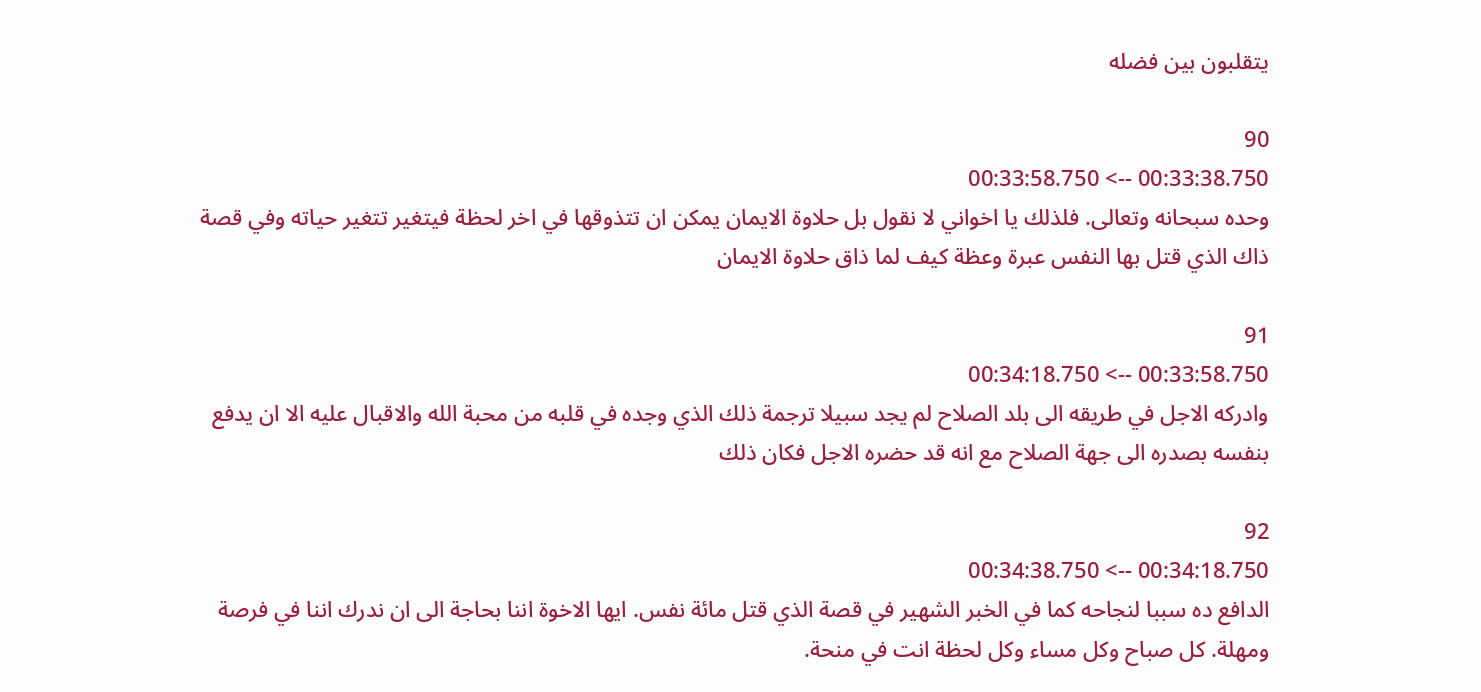يتقلبون بين فضله

90
00:33:38.750 --> 00:33:58.750
وحده سبحانه وتعالى. فلذلك يا اخواني لا نقول بل حلاوة الايمان يمكن ان تتذوقها في اخر لحظة فيتغير تتغير حياته وفي قصة ذاك الذي قتل بها النفس عبرة وعظة كيف لما ذاق حلاوة الايمان

91
00:33:58.750 --> 00:34:18.750
وادركه الاجل في طريقه الى بلد الصلاح لم يجد سبيلا ترجمة ذلك الذي وجده في قلبه من محبة الله والاقبال عليه الا ان يدفع بنفسه بصدره الى جهة الصلاح مع انه قد حضره الاجل فكان ذلك

92
00:34:18.750 --> 00:34:38.750
الدافع ده سببا لنجاحه كما في الخبر الشهير في قصة الذي قتل مائة نفس. ايها الاخوة اننا بحاجة الى ان ندرك اننا في فرصة ومهلة. كل صباح وكل مساء وكل لحظة انت في منحة.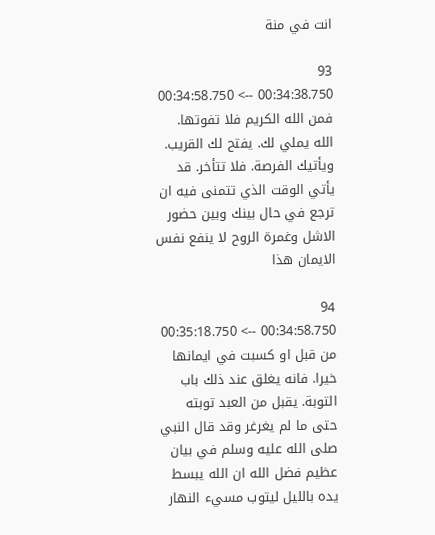انت في منة

93
00:34:38.750 --> 00:34:58.750
فمن الله الكريم فلا تفوتها. الله يملي لك. يفتح لك القريب. ويأتيك الفرصة. فلا تتأخر. قد يأتي الوقت الذي تتمنى فيه ان ترجع في حال بينك وبين حضور الاشل وغمرة الروح لا ينفع نفس الايمان هذا

94
00:34:58.750 --> 00:35:18.750
من قبل او كسبت في ايمانها خيرا. فانه يغلق عند ذلك باب التوبة. يقبل من العبد توبته حتى ما لم يغرغر وقد قال النبي صلى الله عليه وسلم في بيان عظيم فضل الله ان الله يبسط يده بالليل ليتوب مسيء النهار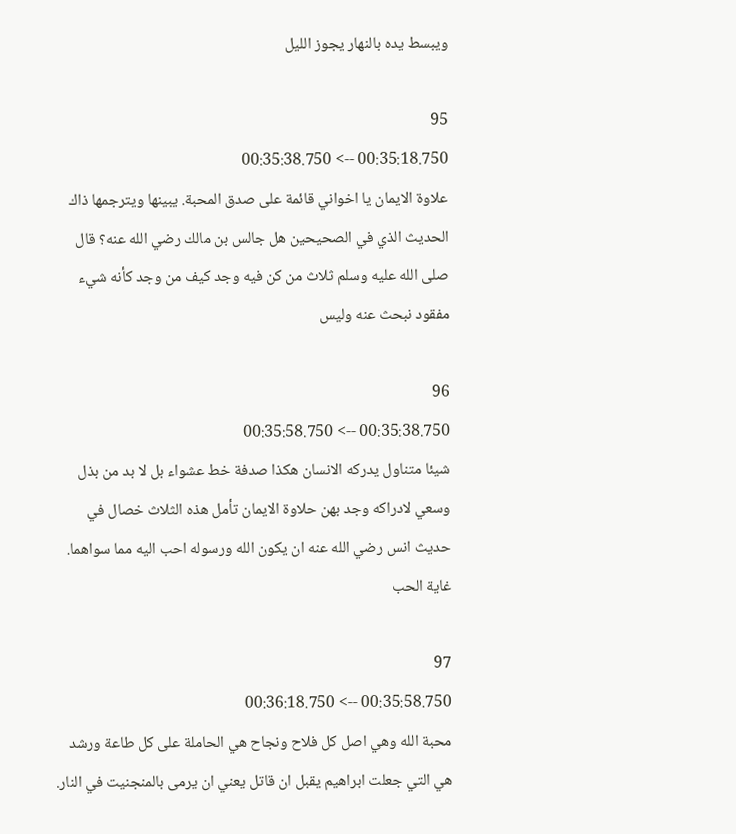ويبسط يده بالنهار يجوز الليل

95
00:35:18.750 --> 00:35:38.750
علاوة الايمان يا اخواني قائمة على صدق المحبة. يبينها ويترجمها ذاك الحديث الذي في الصحيحين هل جالس بن مالك رضي الله عنه؟ قال صلى الله عليه وسلم ثلاث من كن فيه وجد كيف من وجد كأنه شيء مفقود نبحث عنه وليس

96
00:35:38.750 --> 00:35:58.750
شيئا متناول يدركه الانسان هكذا صدفة خط عشواء بل لا بد من بذل وسعي لادراكه وجد بهن حلاوة الايمان تأمل هذه الثلاث خصال في حديث انس رضي الله عنه ان يكون الله ورسوله احب اليه مما سواهما. غاية الحب

97
00:35:58.750 --> 00:36:18.750
محبة الله وهي اصل كل فلاح ونجاح هي الحاملة على كل طاعة ورشد هي التي جعلت ابراهيم يقبل ان قاتل يعني ان يرمى بالمنجنيت في النار.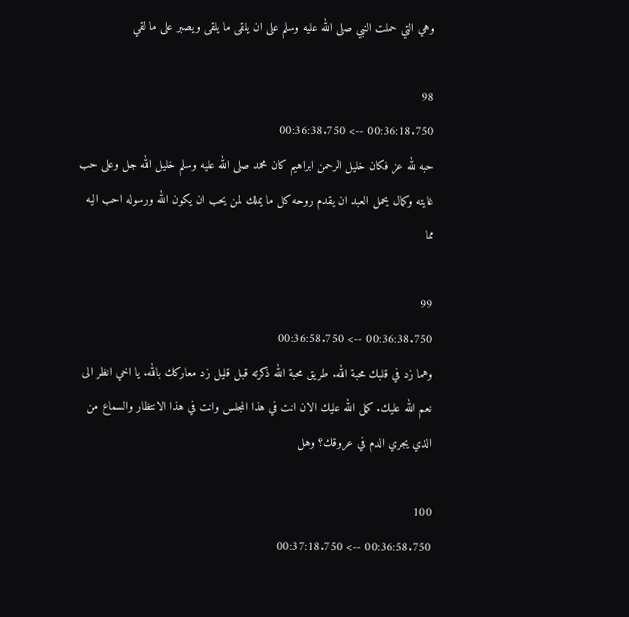وهي التي حملت النبي صلى الله عليه وسلم على ان يلقى ما يلقى ويصبر على ما لقي

98
00:36:18.750 --> 00:36:38.750
حبه لله عز فكان خليل الرحمن ابراهيم كان محمد صلى الله عليه وسلم خليل الله جل وعلى حب غايته وكمال يحمل العبد ان يقدم روحه كل ما يملك لمن يحب ان يكون الله ورسوله احب اليه مما

99
00:36:38.750 --> 00:36:58.750
وهما زد في قلبك محبة الله. طريق محبة الله ذكرته قبل قليل زد معاركك بالله. يا اخي انظر الى نعم الله عليك. كمل الله عليك الان انت في هذا المجلس وانت في هذا الانتظار والسماع من الذي يجري الدم في عروقك؟ وهل

100
00:36:58.750 --> 00:37:18.750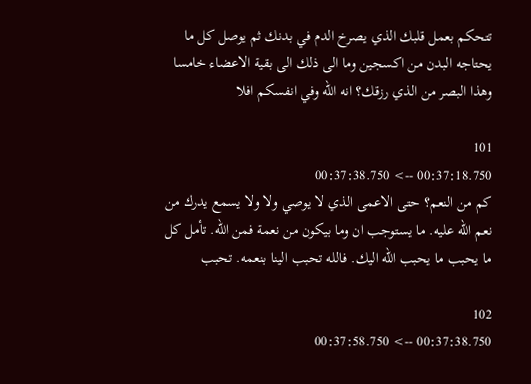تتحكم بعمل قلبك الذي يصرخ الدم في بدنك ثم يوصل كل ما يحتاجه البدن من اكسجين وما الى ذلك الى بقية الاعضاء خامسا وهذا البصر من الذي رزقك؟ انه الله وفي انفسكم افلا

101
00:37:18.750 --> 00:37:38.750
كم من النعم؟ حتى الاعمى الذي لا يوصي ولا ولا يسمع يدرك من نعم الله عليه. ما يستوجب ان وما بيكون من نعمة فمن الله. تأمل كل ما يحبب ما يحبب الله اليك. فالله تحبب الينا بنعمه. تحبب

102
00:37:38.750 --> 00:37:58.750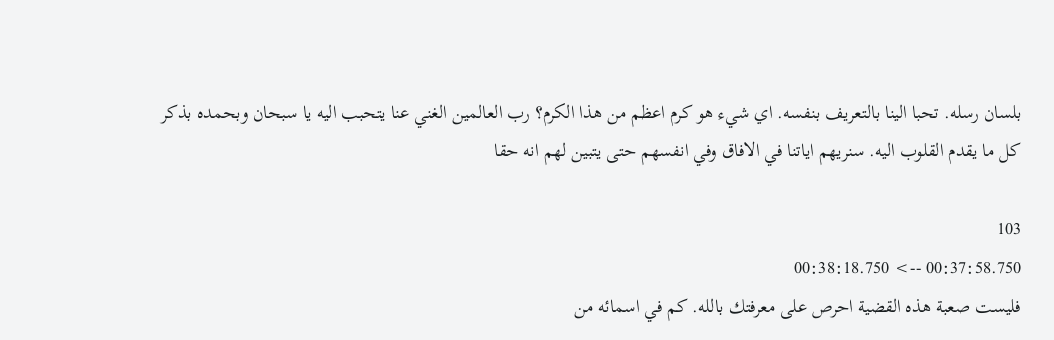بلسان رسله. تحبا الينا بالتعريف بنفسه. اي شيء هو كرم اعظم من هذا الكرم؟ رب العالمين الغني عنا يتحبب اليه يا سبحان وبحمده بذكر كل ما يقدم القلوب اليه. سنريهم اياتنا في الافاق وفي انفسهم حتى يتبين لهم انه حقا

103
00:37:58.750 --> 00:38:18.750
فليست صعبة هذه القضية احرص على معرفتك بالله. كم في اسمائه من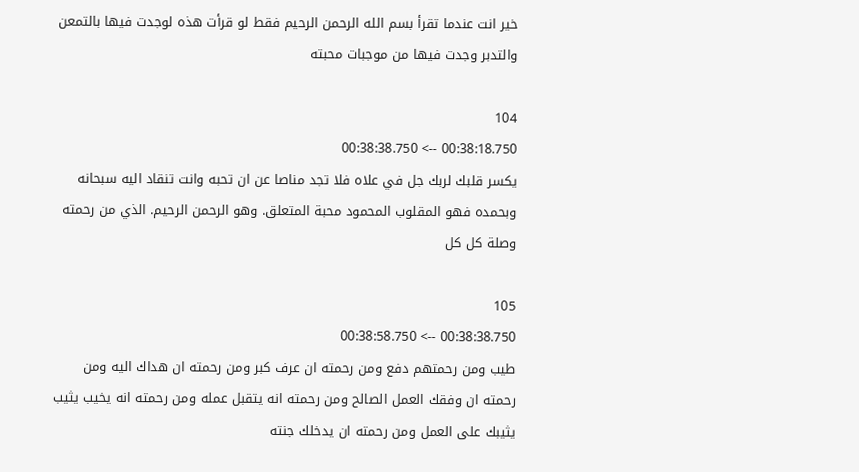خير انت عندما تقرأ بسم الله الرحمن الرحيم فقط لو قرأت هذه لوجدت فيها بالتمعن والتدبر وجدت فيها من موجبات محبته

104
00:38:18.750 --> 00:38:38.750
يكسر قلبك لربك جل في علاه فلا تجد مناصا عن ان تحبه وانت تنقاد اليه سبحانه وبحمده فهو المقلوب المحمود محبة المتعلق. وهو الرحمن الرحيم. الذي من رحمته وصلة كل كل

105
00:38:38.750 --> 00:38:58.750
طيب ومن رحمتهم دفع ومن رحمته ان عرف كبر ومن رحمته ان هداك اليه ومن رحمته ان وفقك العمل الصالح ومن رحمته انه يتقبل عمله ومن رحمته انه يخيب يثيب يثيبك على العمل ومن رحمته ان يدخلك جنته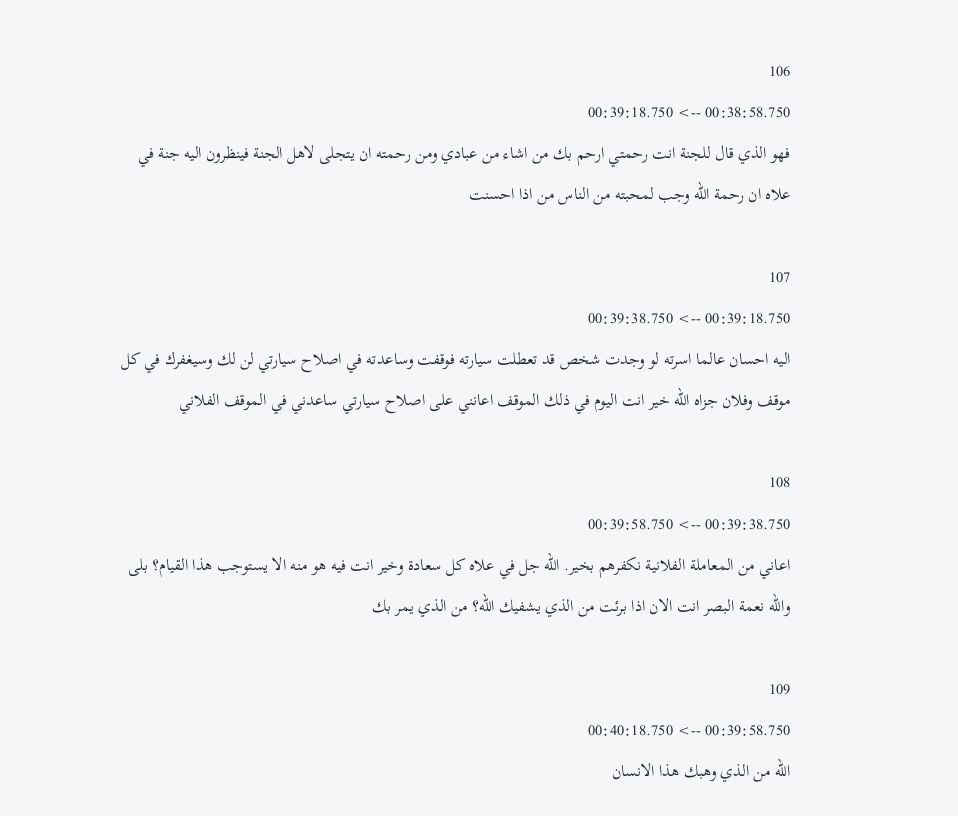106
00:38:58.750 --> 00:39:18.750
فهو الذي قال للجنة انت رحمتي ارحم بك من اشاء من عبادي ومن رحمته ان يتجلى لاهل الجنة فينظرون اليه جنة في علاه ان رحمة الله وجب لمحبته من الناس من اذا احسنت

107
00:39:18.750 --> 00:39:38.750
اليه احسان عالما اسرته لو وجدت شخص قد تعطلت سيارته فوقفت وساعدته في اصلاح سيارتي لن لك وسيغفرك في كل موقف وفلان جزاه الله خير انت اليوم في ذلك الموقف اعانني على اصلاح سيارتي ساعدني في الموقف الفلاني

108
00:39:38.750 --> 00:39:58.750
اعاني من المعاملة الفلانية نكفرهم بخير. الله جل في علاه كل سعادة وخير انت فيه هو منه الا يستوجب هذا القيام؟ بلى والله نعمة البصر انت الان اذا برئت من الذي يشفيك الله؟ من الذي يمر بك

109
00:39:58.750 --> 00:40:18.750
الله من الذي وهبك هذا الانسان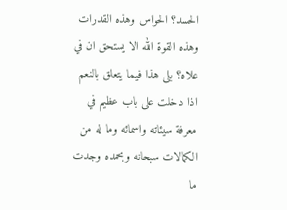الحسد؟ الحواس وهذه القدرات وهذه القوة الله الا يستحق ان في علاه؟ بلى هذا فيما يتعلق بالنعم اذا دخلت على باب عظيم في معرفة سيئاته واسمائه وما له من الكمالات سبحانه وبحمده وجدت ما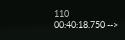110
00:40:18.750 -->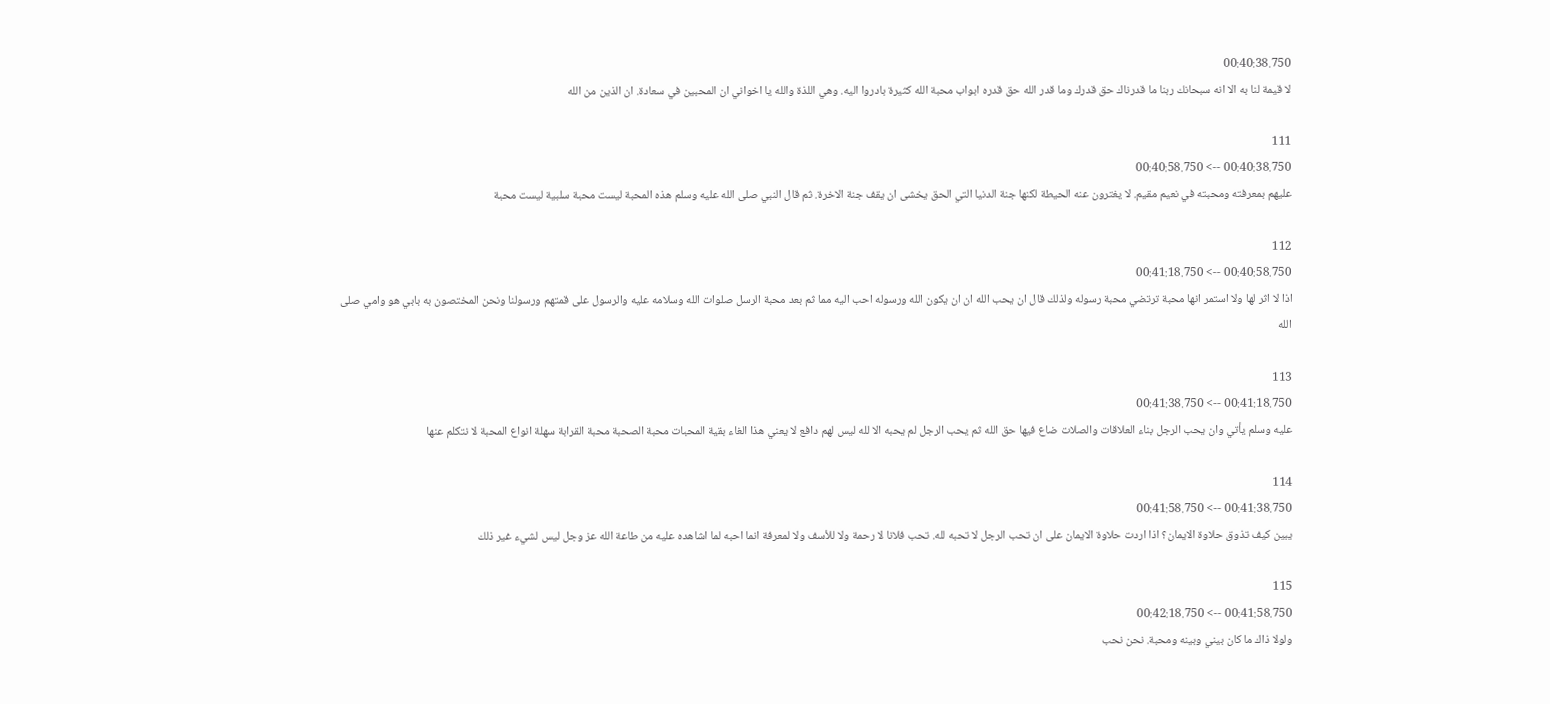00:40:38.750
لا قيمة لنا به الا انه سبحانك ربنا ما قدرناك حق قدرك وما قدر الله حق قدره ابواب محبة الله كثيرة بادروا اليه. وهي اللذة والله يا اخواني ان المحبين في سعادة. ان الذين من الله

111
00:40:38.750 --> 00:40:58.750
عليهم بمعرفته ومحبته في نعيم مقيم. لا يغترون عنه الحيطة لكنها جنة الدنيا التي الحق يخشى ان يقف جنة الاخرة. ثم قال النبي صلى الله عليه وسلم هذه المحبة ليست محبة سلبية ليست محبة

112
00:40:58.750 --> 00:41:18.750
اذا لا اثر لها ولا استمر انها محبة ترتضي محبة رسوله ولذلك قال ان يحب الله ان ان يكون الله ورسوله احب اليه مما ثم بعد محبة الرسل صلوات الله وسلامه عليه والرسول على قمتهم ورسولنا ونحن المختصون به بابي هو وامي صلى الله

113
00:41:18.750 --> 00:41:38.750
عليه وسلم يأتي وان يحب الرجل بناء العلاقات والصلات ضاع فيها حق الله ثم يحب الرجل لم يحبه الا لله ليس لهم دافع لا يعني هذا الغاء بقية المحبات محبة الصحبة محبة القرابة سهلة انواع المحبة لا نتكلم عنها

114
00:41:38.750 --> 00:41:58.750
يبين كيف تذوق حلاوة الايمان؟ اذا اردت حلاوة الايمان على ان تحب الرجل لا تحبه لله. تحب فلانا لا رحمة ولا للأسف ولا لمعرفة انما احبه لما اشاهده عليه من طاعة الله عز وجل ليس لشيء غير ذلك

115
00:41:58.750 --> 00:42:18.750
ولولا ذاك ما كان بيني وبينه ومحبة. نحن نحب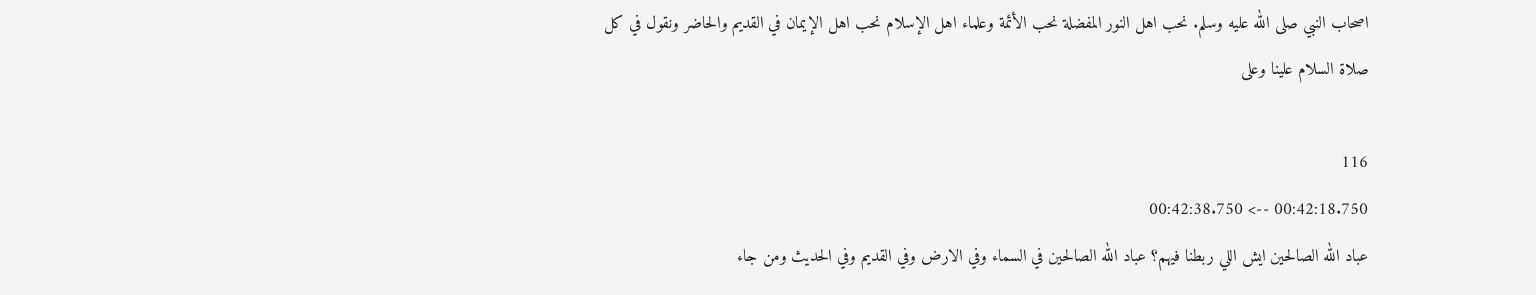اصحاب النبي صلى الله عليه وسلم. نحب اهل النور المفضلة نحب الأئمة وعلماء اهل الإسلام نحب اهل الإيمان في القديم والحاضر ونقول في كل صلاة السلام علينا وعلى

116
00:42:18.750 --> 00:42:38.750
عباد الله الصالحين ايش اللي ربطنا فيهم؟ عباد الله الصالحين في السماء وفي الارض وفي القديم وفي الحديث ومن جاء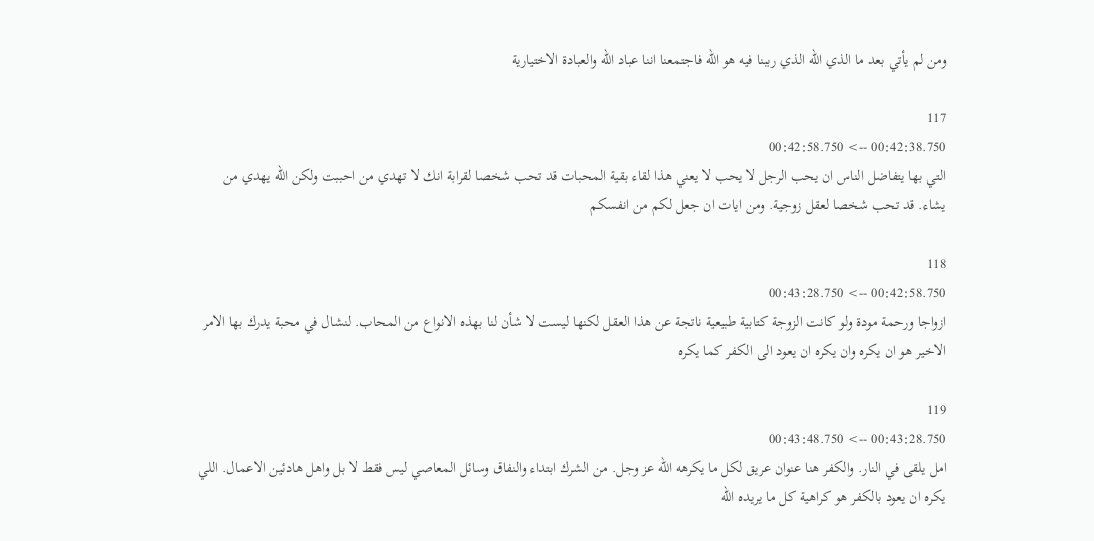ومن لم يأتي بعد ما الذي الله الذي رببنا فيه هو الله فاجتمعنا اننا عباد الله والعبادة الاختيارية

117
00:42:38.750 --> 00:42:58.750
التي بها يتفاضل الناس ان يحب الرجل لا يحب لا يعني هذا لقاء بقية المحبات قد تحب شخصا لقرابة انك لا تهدي من احببت ولكن الله يهدي من يشاء. قد تحب شخصا لعقل زوجية. ومن ايات ان جعل لكم من انفسكم

118
00:42:58.750 --> 00:43:28.750
ازواجا ورحمة مودة ولو كانت الزوجة كتابية طبيعية ناتجة عن هذا العقل لكنها ليست لا شأن لنا بهذه الانواع من المحاب. لنشال في محبة يدرك بها الامر الاخير هو ان يكره وان يكره ان يعود الى الكفر كما يكره

119
00:43:28.750 --> 00:43:48.750
امل يلقى في النار. والكفر هنا عنوان عريق لكل ما يكرهه الله عز وجل. من الشرك ابتداء والنفاق وسائل المعاصي ليس فقط لا بل واهل هادئين الاعمال. اللي يكره ان يعود بالكفر هو كراهية كل ما يريده الله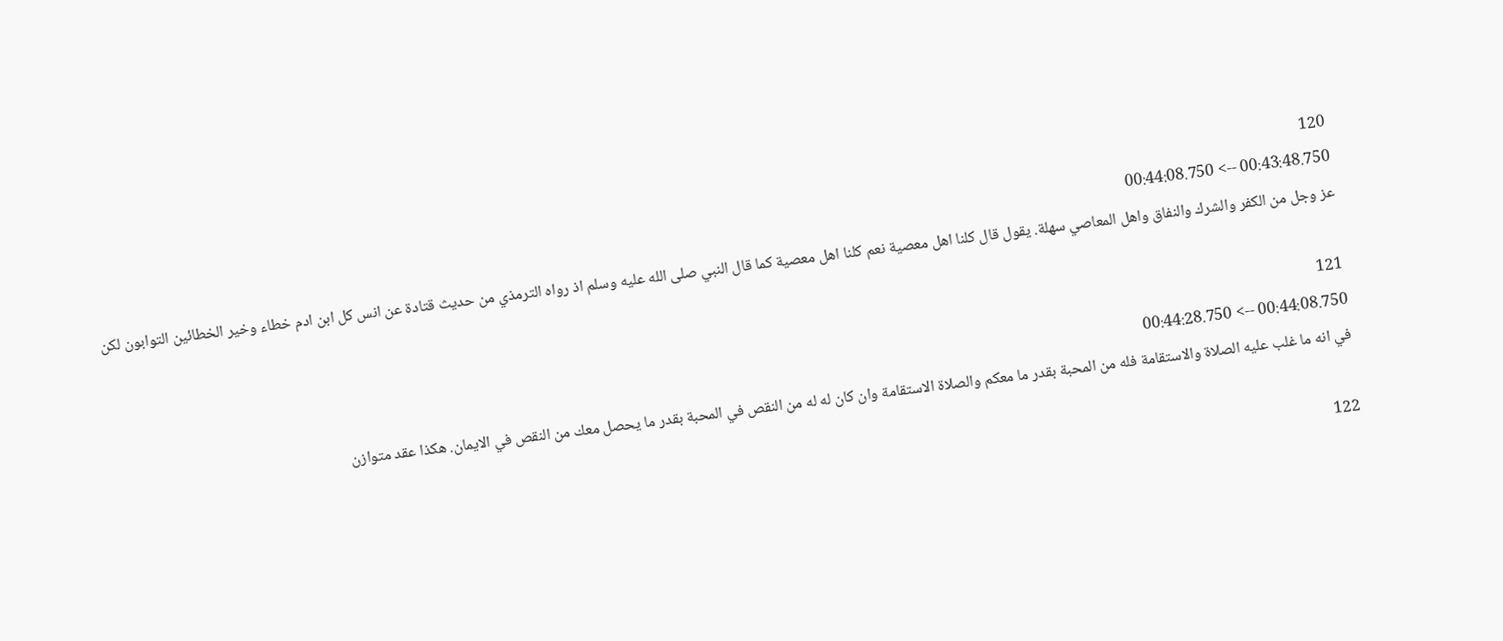120
00:43:48.750 --> 00:44:08.750
عز وجل من الكفر والشرك والنفاق واهل المعاصي سهلة. يقول قال كلنا اهل معصية نعم كلنا اهل معصية كما قال النبي صلى الله عليه وسلم اذ رواه الترمذي من حديث قتادة عن انس كل ابن ادم خطاء وخير الخطائين التوابون لكن

121
00:44:08.750 --> 00:44:28.750
في انه ما غلب عليه الصلاة والاستقامة فله من المحبة بقدر ما معكم والصلاة الاستقامة وان كان له له من النقص في المحبة بقدر ما يحصل معك من النقص في الايمان. هكذا عقد متوازن

122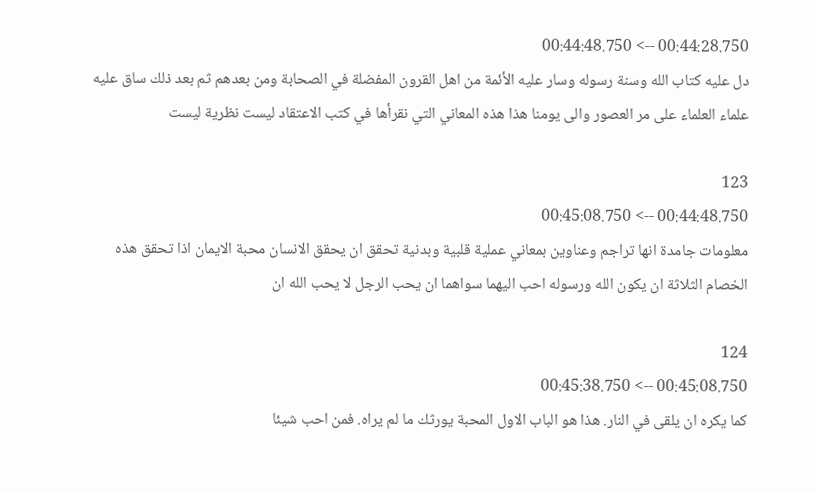00:44:28.750 --> 00:44:48.750
دل عليه كتاب الله وسنة رسوله وسار عليه الأئمة من اهل القرون المفضلة في الصحابة ومن بعدهم ثم بعد ذلك ساق عليه علماء العلماء على مر العصور والى يومنا هذا هذه المعاني التي نقرأها في كتب الاعتقاد ليست نظرية ليست

123
00:44:48.750 --> 00:45:08.750
معلومات جامدة انها تراجم وعناوين بمعاني عملية قلبية وبدنية تحقق ان يحقق الانسان محبة الايمان اذا تحقق هذه الخصام الثلاثة ان يكون الله ورسوله احب اليهما سواهما ان يحب الرجل لا يحب الله ان

124
00:45:08.750 --> 00:45:38.750
كما يكره ان يلقى في النار. هذا هو الباب الاول المحبة يورثك ما لم يراه. فمن احب شيئا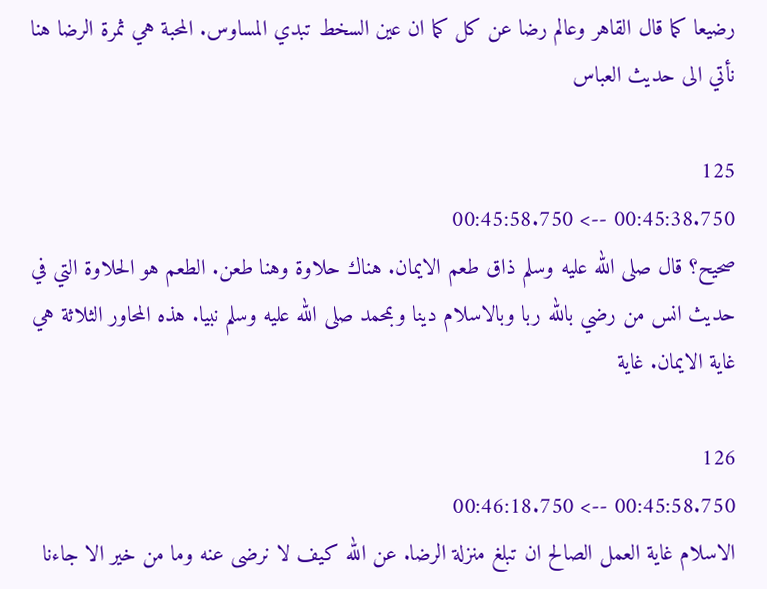رضيعا كما قال القاهر وعالم رضا عن كل كما ان عين السخط تبدي المساوس. المحبة هي ثمرة الرضا هنا نأتي الى حديث العباس

125
00:45:38.750 --> 00:45:58.750
صحيح؟ قال صلى الله عليه وسلم ذاق طعم الايمان. هناك حلاوة وهنا طعن. الطعم هو الحلاوة التي في حديث انس من رضي بالله ربا وبالاسلام دينا وبمحمد صلى الله عليه وسلم نبيا. هذه المحاور الثلاثة هي غاية الايمان. غاية

126
00:45:58.750 --> 00:46:18.750
الاسلام غاية العمل الصالح ان تبلغ منزلة الرضا. عن الله كيف لا نرضى عنه وما من خير الا جاءنا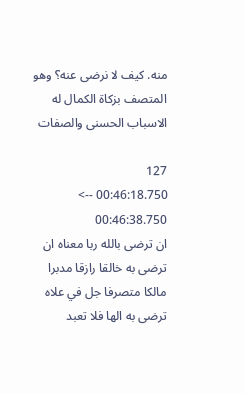منه. كيف لا نرضى عنه؟ وهو المتصف بزكاة الكمال له الاسباب الحسنى والصفات

127
00:46:18.750 --> 00:46:38.750
ان ترضى بالله ربا معناه ان ترضى به خالقا رازقا مدبرا مالكا متصرفا جل في علاه ترضى به الها فلا تعبد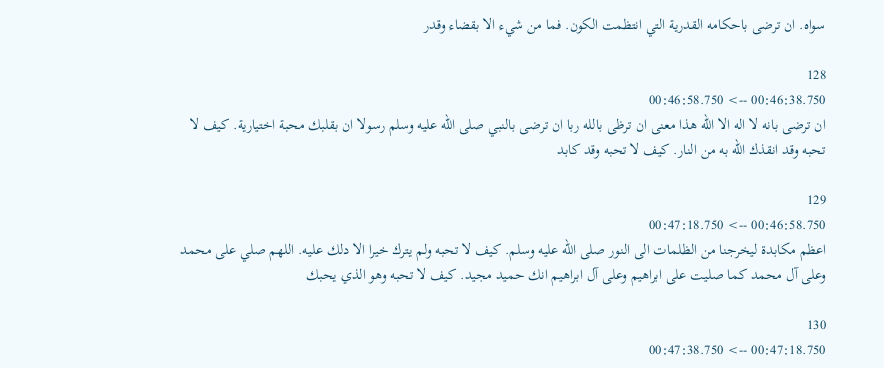سواه. ان ترضى باحكامه القدرية التي انتظمت الكون. فما من شيء الا بقضاء وقدر

128
00:46:38.750 --> 00:46:58.750
ان ترضى بانه لا اله الا الله هذا معنى ان ترظى بالله ربا ان ترضى بالنبي صلى الله عليه وسلم رسولا ان بقلبك محبة اختيارية. كيف لا تحبه وقد انقذك الله به من النار. كيف لا تحبه وقد كابد

129
00:46:58.750 --> 00:47:18.750
اعظم مكابدة ليخرجنا من الظلمات الى النور صلى الله عليه وسلم. كيف لا تحبه ولم يترك خيرا الا دلك عليه. اللهم صلي على محمد وعلى آل محمد كما صليت على ابراهيم وعلى آل ابراهيم انك حميد مجيد. كيف لا تحبه وهو الذي يحبك

130
00:47:18.750 --> 00:47:38.750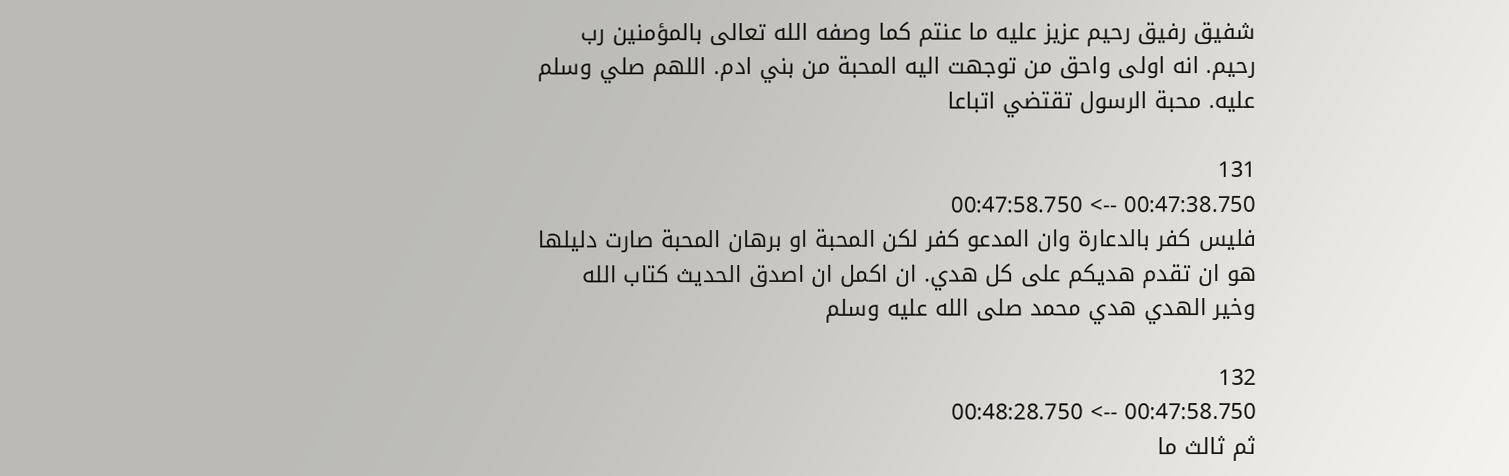شفيق رفيق رحيم عزيز عليه ما عنتم كما وصفه الله تعالى بالمؤمنين رب رحيم. انه اولى واحق من توجهت اليه المحبة من بني ادم. اللهم صلي وسلم عليه. محبة الرسول تقتضي اتباعا

131
00:47:38.750 --> 00:47:58.750
فليس كفر بالدعارة وان المدعو كفر لكن المحبة او برهان المحبة صارت دليلها هو ان تقدم هديكم على كل هدي. ان اكمل ان اصدق الحديث كتاب الله وخير الهدي هدي محمد صلى الله عليه وسلم

132
00:47:58.750 --> 00:48:28.750
ثم ثالث ما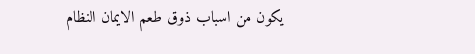يكون من اسباب ذوق طعم الايمان النظام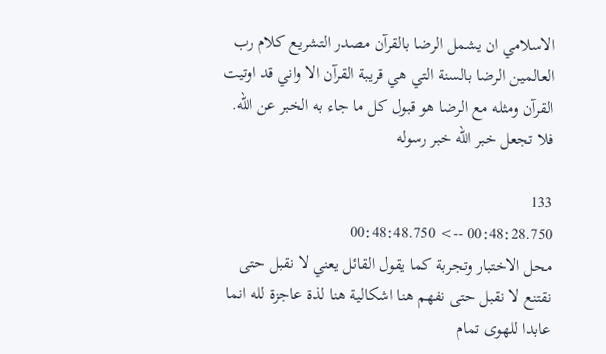الاسلامي ان يشمل الرضا بالقرآن مصدر التشريع كلام رب العالمين الرضا بالسنة التي هي قريبة القرآن الا واني قد اوتيت القرآن ومثله مع الرضا هو قبول كل ما جاء به الخبر عن الله. فلا تجعل خبر الله خبر رسوله

133
00:48:28.750 --> 00:48:48.750
محل الاختبار وتجربة كما يقول القائل يعني لا نقبل حتى نقتنع لا نقبل حتى نفهم هنا اشكالية هنا لذة عاجزة لله انما عابدا للهوى تمام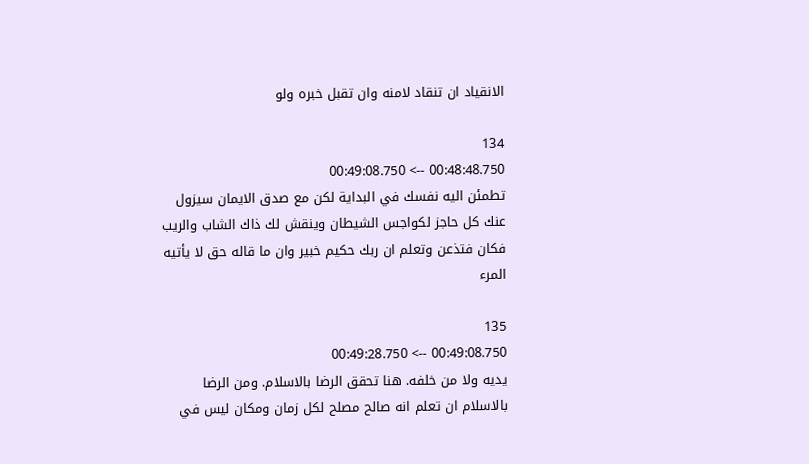الانقياد ان تنقاد لامنه وان تقبل خبره ولو

134
00:48:48.750 --> 00:49:08.750
تطمئن اليه نفسك في البداية لكن مع صدق الايمان سيزول عنك كل حاجز لكواجس الشيطان وينقش لك ذاك الشاب والريب فكان فتذعن وتعلم ان ربك حكيم خبير وان ما قاله حق لا يأتيه المرء

135
00:49:08.750 --> 00:49:28.750
يديه ولا من خلفه. هنا تحقق الرضا بالاسلام. ومن الرضا بالاسلام ان تعلم انه صالح مصلح لكل زمان ومكان ليس في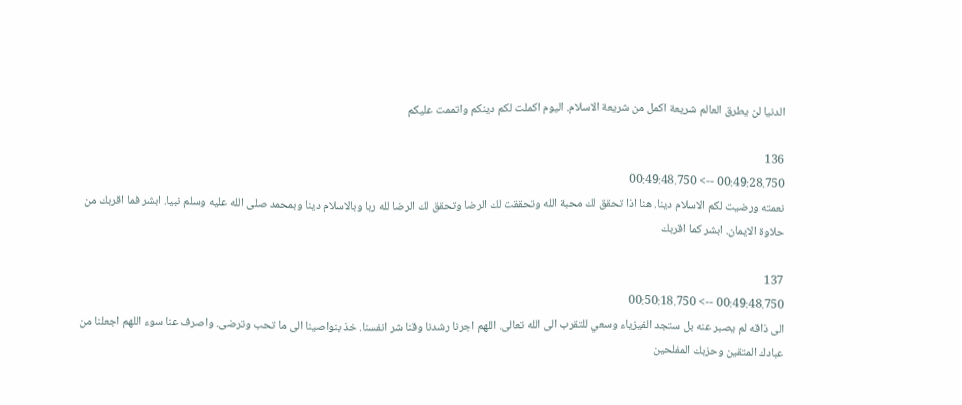الدنيا لن يطرق العالم شريعة اكمل من شريعة الاسلام. اليوم اكملت لكم دينكم واتممت عليكم

136
00:49:28.750 --> 00:49:48.750
نعمته ورضيت لكم الاسلام دينا. هنا اذا تحقق لك محبة الله وتحققت لك الرضا وتحقق لك الرضا لله ربا وبالاسلام دينا وبمحمد صلى الله عليه وسلم نبيا. ابشر فما اقربك من حلاوة الايمان. ابشر كما اقربك

137
00:49:48.750 --> 00:50:18.750
الى ذاقه لم يصبر عنه بل ستجد الفيزياء وسعي للتقرب الى الله تعالى. اللهم اجرنا رشدنا وقنا شر انفسنا. خذ بنواصينا الى ما تحب وترضى. واصرف عنا سوء اللهم اجعلنا من عبادك المتقين وحزبك المفلحين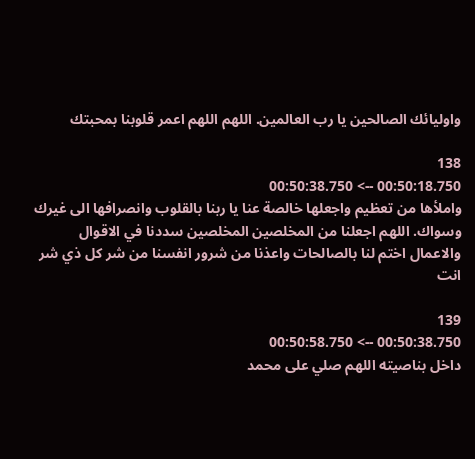واوليائك الصالحين يا رب العالمين. اللهم اللهم اعمر قلوبنا بمحبتك

138
00:50:18.750 --> 00:50:38.750
واملأها من تعظيم واجعلها خالصة عنا يا ربنا بالقلوب وانصرافها الى غيرك وسواك. اللهم اجعلنا من المخلصين المخلصين سددنا في الاقوال والاعمال اختم لنا بالصالحات واعذنا من شرور انفسنا من شر كل ذي شر انت

139
00:50:38.750 --> 00:50:58.750
داخل بناصيته اللهم صلي على محمد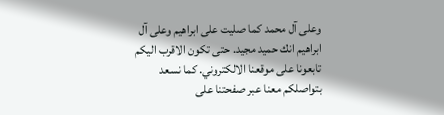وعلى آل محمد كما صليت على ابراهيم وعلى آل ابراهيم انك حميد مجيد. حتى تكون الاقرب اليكم تابعونا على موقعنا الالكتروني. كما نسعد بتواصلكم معنا عبر صفحتنا على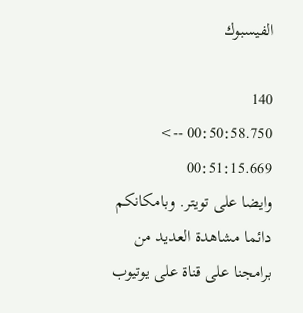الفيسبوك

140
00:50:58.750 --> 00:51:15.669
وايضا على تويتر. وبامكانكم دائما مشاهدة العديد من برامجنا على قناة على يوتيوب